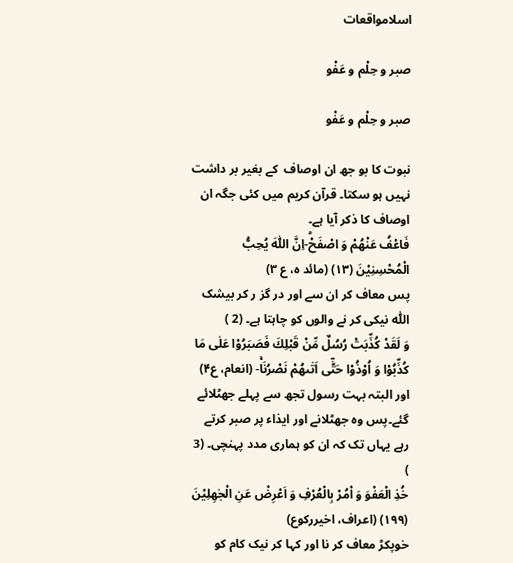اسلامواقعات

صبر و حِلْم و عَفْو

صبر و حِلْم و عَفْو

نبوت کا بو جھ ان اوصاف  کے بغیر بر داشت نہیں ہو سکتا۔ قرآن کریم میں کئی جگہ ان اوصاف کا ذکر آیا ہے۔
فَاعْفُ عَنْهُمْ وَ اصْفَحْؕ-اِنَّ اللّٰهَ یُحِبُّ الْمُحْسِنِیْنَ (۱۳) (مائد ہ، ع ۳)
پس معاف کر ان سے اور در گز ر کر بیشک اللّٰہ نیکی کر نے والوں کو چاہتا ہے۔ (2 )
وَ لَقَدْ كُذِّبَتْ رُسُلٌ مِّنْ قَبْلِكَ فَصَبَرُوْا عَلٰى مَا كُذِّبُوْا وَ اُوْذُوْا حَتّٰۤى اَتٰىهُمْ نَصْرُنَاۚ- (انعام، ع۴)
اور البتہ بہت رسول تجھ سے پہلے جھٹلائے گئے۔پس وہ جھٹلانے اور ایذاء پر صبر کرتے رہے یہاں تک کہ ان کو ہماری مدد پہنچی۔ (3 )
خُذِ الْعَفْوَ وَ اْمُرْ بِالْعُرْفِ وَ اَعْرِضْ عَنِ الْجٰهِلِیْنَ (۱۹۹) (اعراف، اخیررکوع)
خوپکڑ معاف کر نا اور کہا کر نیک کام کو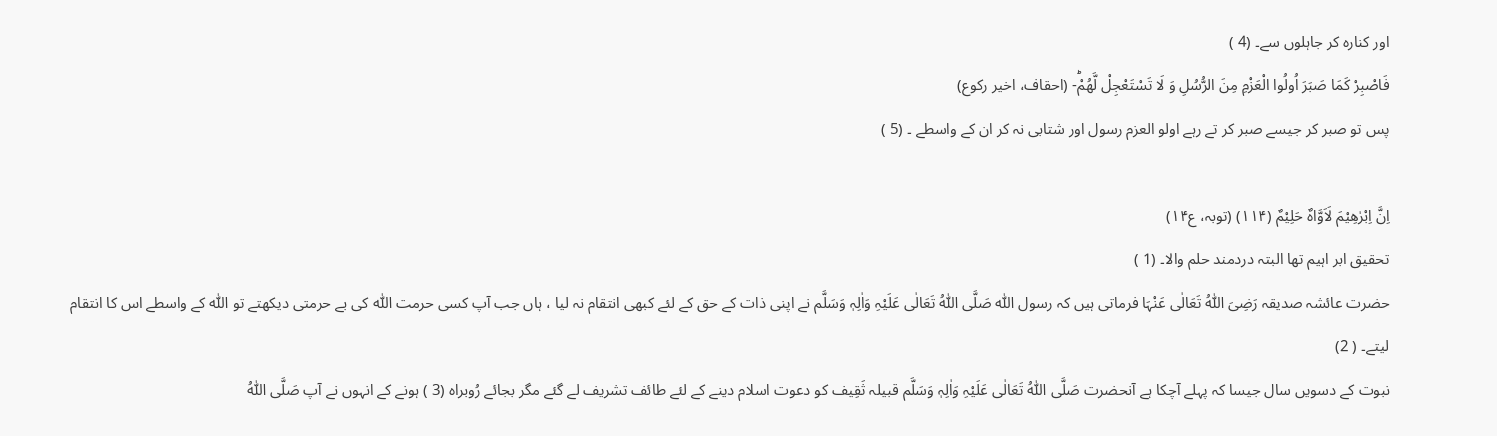اور کنارہ کر جاہلوں سے۔ (4 )
فَاصْبِرْ كَمَا صَبَرَ اُولُوا الْعَزْمِ مِنَ الرُّسُلِ وَ لَا تَسْتَعْجِلْ لَّهُمْؕ- (احقاف، اخیر رکوع)
پس تو صبر کر جیسے صبر کر تے رہے اولو العزم رسول اور شتابی نہ کر ان کے واسطے ۔ (5 )

اِنَّ اِبْرٰهِیْمَ لَاَوَّاهٌ حَلِیْمٌ (۱۱۴) (توبہ، ع۱۴)
تحقیق ابر اہیم تھا البتہ دردمند حلم والا۔ (1 )
حضرت عائشہ صدیقہ رَضِیَ اللّٰہُ تَعَالٰی عَنْہَا فرماتی ہیں کہ رسول اللّٰہ صَلَّی اللّٰہُ تَعَالٰی عَلَیْہِ وَاٰلِہٖ وَسَلَّم نے اپنی ذات کے حق کے لئے کبھی انتقام نہ لیا ، ہاں جب آپ کسی حرمت اللّٰہ کی بے حرمتی دیکھتے تو اللّٰہ کے واسطے اس کا انتقام لیتے۔ ( 2)
نبوت کے دسویں سال جیسا کہ پہلے آچکا ہے آنحضرت صَلَّی اللّٰہُ تَعَالٰی عَلَیْہِ وَاٰلِہٖ وَسَلَّم قبیلہ ثَقِیف کو دعوت اسلام دینے کے لئے طائف تشریف لے گئے مگر بجائے رُوبراہ (3 ) ہونے کے انہوں نے آپ صَلَّی اللّٰہُ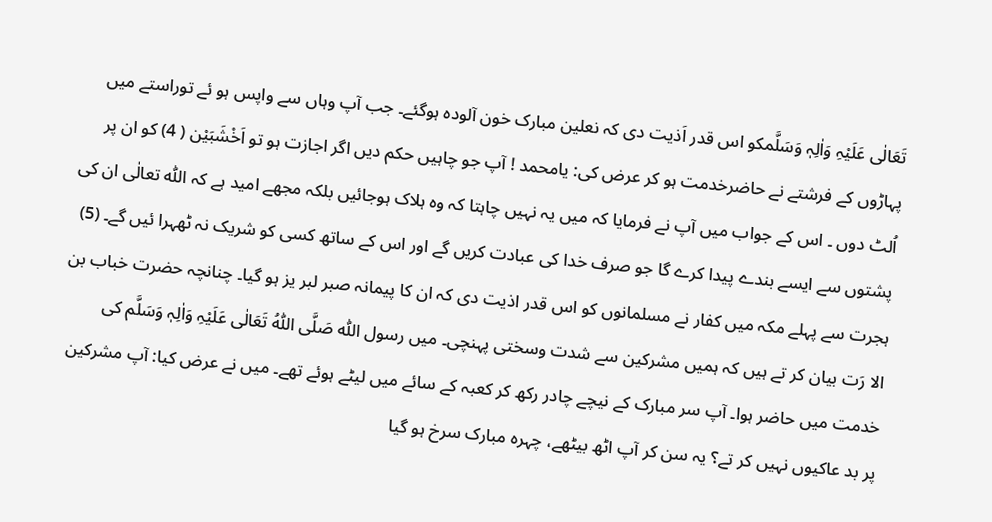تَعَالٰی عَلَیْہِ وَاٰلِہٖ وَسَلَّمکو اس قدر اَذیت دی کہ نعلین مبارک خون آلودہ ہوگئے۔ جب آپ وہاں سے واپس ہو ئے توراستے میں پہاڑوں کے فرشتے نے حاضرخدمت ہو کر عرض کی: یامحمد ! آپ جو چاہیں حکم دیں اگر اجازت ہو تو اَخْشَبَیْن ( 4) کو ان پر اُلٹ دوں ۔ اس کے جواب میں آپ نے فرمایا کہ میں یہ نہیں چاہتا کہ وہ ہلاک ہوجائیں بلکہ مجھے امید ہے کہ اللّٰہ تعالٰی ان کی پشتوں سے ایسے بندے پیدا کرے گا جو صرف خدا کی عبادت کریں گے اور اس کے ساتھ کسی کو شریک نہ ٹھہرا ئیں گے۔ (5)
ہجرت سے پہلے مکہ میں کفار نے مسلمانوں کو اس قدر اذیت دی کہ ان کا پیمانہ صبر لبر یز ہو گیا۔ چنانچہ حضرت خباب بن الا رَت بیان کر تے ہیں کہ ہمیں مشرکین سے شدت وسختی پہنچی۔ میں رسول اللّٰہ صَلَّی اللّٰہُ تَعَالٰی عَلَیْہِ وَاٰلِہٖ وَسَلَّم کی خدمت میں حاضر ہوا۔ آپ سر مبارک کے نیچے چادر رکھ کر کعبہ کے سائے میں لیٹے ہوئے تھے۔ میں نے عرض کیا: آپ مشرکین پر بد عاکیوں نہیں کر تے؟ یہ سن کر آپ اٹھ بیٹھے، چہرہ مبارک سرخ ہو گیا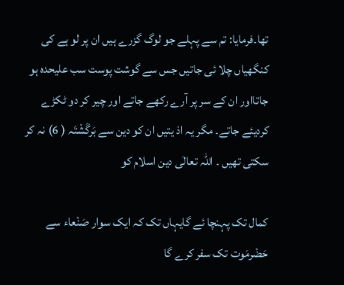تھا۔فرمایا: تم سے پہلے جو لوگ گزرے ہیں ان پر لو ہے کی کنگھیاں چلا ئی جاتیں جس سے گوشت پوست سب علیحدہ ہو جاتااور ان کے سر پر آرے رکھے جاتے اور چیر کر دو ٹکڑے کردیئے جاتے۔ مگر یہ اذ یتیں ان کو دین سے بَرگَشْتَہ ( 6) نہ کر سکتی تھیں ۔ اللّٰہ تعالٰی دین اسلام کو

کمال تک پہنچا ئے گایہاں تک کہ ایک سوار صَنْعاء سے حَضْرمَوت تک سفر کرے گا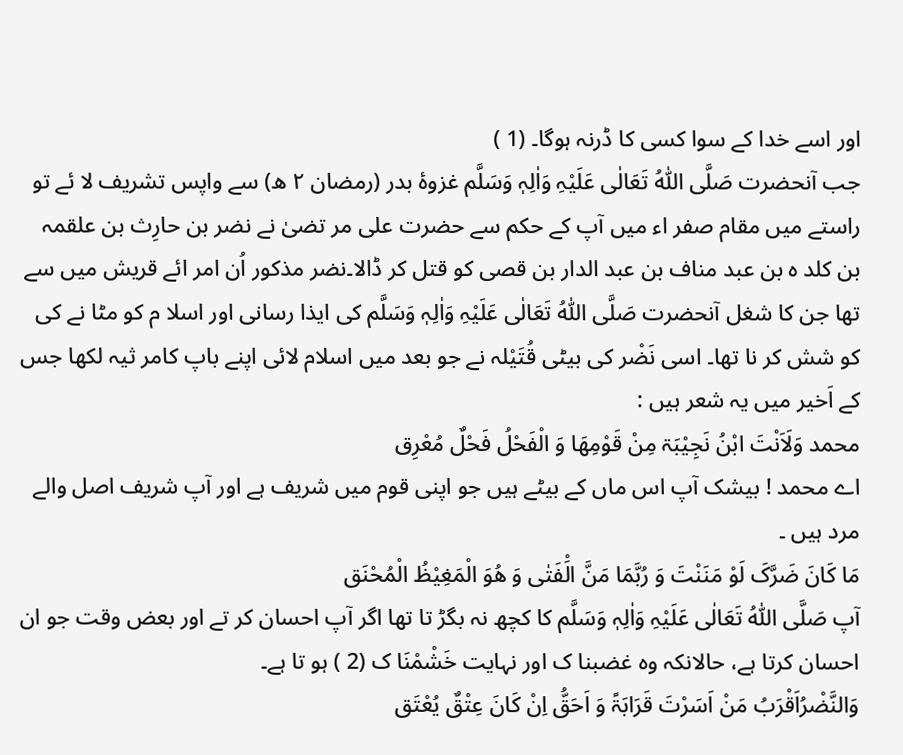اور اسے خدا کے سوا کسی کا ڈرنہ ہوگا۔ (1 )
جب آنحضرت صَلَّی اللّٰہُ تَعَالٰی عَلَیْہِ وَاٰلِہٖ وَسَلَّم غزوۂ بدر (رمضان ۲ ھ) سے واپس تشریف لا ئے تو راستے میں مقام صفر اء میں آپ کے حکم سے حضرت علی مر تضیٰ نے نضر بن حارِث بن علقمہ بن کلد ہ بن عبد مناف بن عبد الدار بن قصی کو قتل کر ڈالا۔نضر مذکور اُن امر ائے قریش میں سے تھا جن کا شغل آنحضرت صَلَّی اللّٰہُ تَعَالٰی عَلَیْہِ وَاٰلِہٖ وَسَلَّم کی ایذا رسانی اور اسلا م کو مٹا نے کی کو شش کر نا تھا۔ اسی نَضْر کی بیٹی قُتَیْلہ نے جو بعد میں اسلام لائی اپنے باپ کامر ثیہ لکھا جس کے اَخیر میں یہ شعر ہیں :
محمد وَلَاَنْتَ ابْنُ نَجِیْبَۃ مِنْ قَوْمِھَا وَ الْفَحْلُ فَحْلٌ مُعْرِق
اے محمد ! بیشک آپ اس ماں کے بیٹے ہیں جو اپنی قوم میں شریف ہے اور آپ شریف اصل والے مرد ہیں ۔
مَا کَانَ ضَرَّکَ لَوْ مَنَنْتَ وَ رُبَّمَا مَنَّ الَْفَتٰی وَ ھُوَ الْمَغِیْظُ الْمُحْنَق
آپ صَلَّی اللّٰہُ تَعَالٰی عَلَیْہِ وَاٰلِہٖ وَسَلَّم کا کچھ نہ بگڑ تا تھا اگر آپ احسان کر تے اور بعض وقت جو ان احسان کرتا ہے، حالانکہ وہ غضبنا ک اور نہایت خَشْمْنَا ک (2 ) ہو تا ہے۔
وَالنَّضْرُاَقْرَبُ مَنْ اَسَرْتَ قَرَابَۃً وَ اَحَقُّ اِنْ کَانَ عِتْقٌ یُعْتَق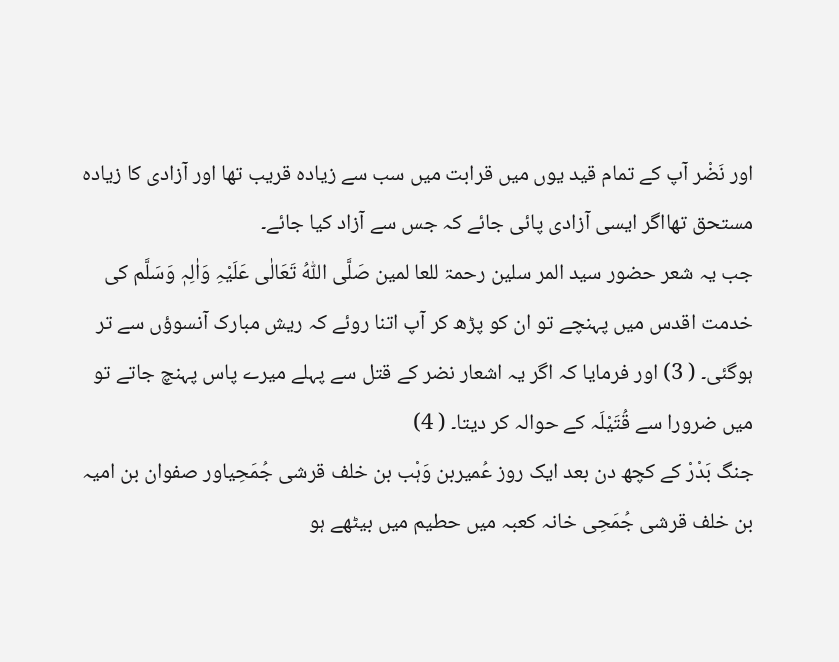اور نَضْر آپ کے تمام قید یوں میں قرابت میں سب سے زیادہ قریب تھا اور آزادی کا زیادہ مستحق تھااگر ایسی آزادی پائی جائے کہ جس سے آزاد کیا جائے۔
جب یہ شعر حضور سید المر سلین رحمۃ للعا لمین صَلَّی اللّٰہُ تَعَالٰی عَلَیْہِ وَاٰلِہٖ وَسَلَّم کی خدمت اقدس میں پہنچے تو ان کو پڑھ کر آپ اتنا روئے کہ ریش مبارک آنسوؤں سے تر ہوگئی۔ ( 3) اور فرمایا کہ اگر یہ اشعار نضر کے قتل سے پہلے میرے پاس پہنچ جاتے تو میں ضرورا سے قُتَیْلَہ کے حوالہ کر دیتا۔ ( 4)
جنگ بَدْرْ کے کچھ دن بعد ایک روز عُمیربن وَہْب بن خلف قرشی جُمَحِیاور صفوان بن امیہ بن خلف قرشی جُمَحِی خانہ کعبہ میں حطیم میں بیٹھے ہو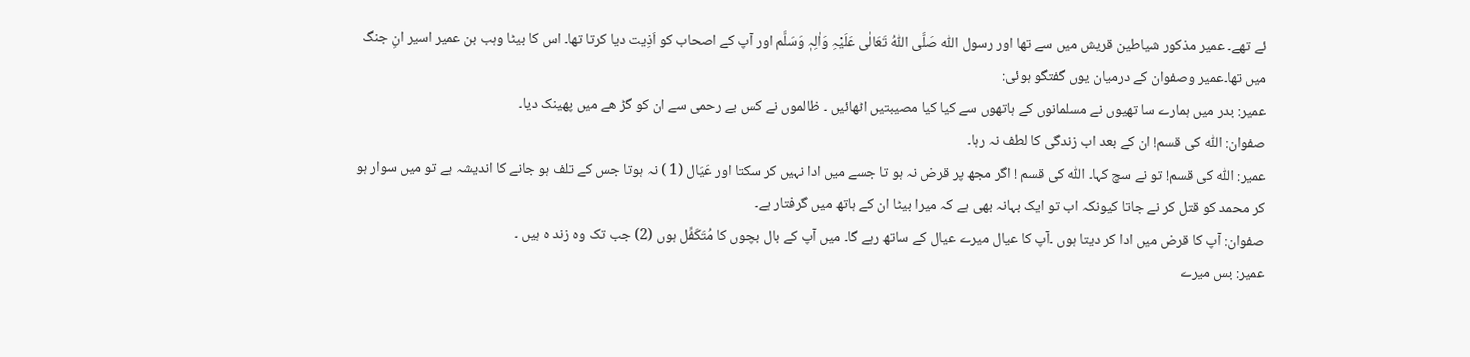ئے تھے۔ عمیر مذکور شیاطین قریش میں سے تھا اور رسول اللّٰہ صَلَّی اللّٰہُ تَعَالٰی عَلَیْہِ وَاٰلِہٖ وَسَلَّم اور آپ کے اصحاب کو اَذِیت دیا کرتا تھا۔ اس کا بیٹا وہب بن عمیر اسیر انِ جنگ میں تھا۔عمیر وصفوان کے درمیان یوں گفتگو ہوئی:
عمیر: بدر میں ہمارے سا تھیوں نے مسلمانوں کے ہاتھوں سے کیا کیا مصیبتیں اٹھائیں ۔ ظالموں نے کس بے رحمی سے ان کو گڑ ھے میں پھینک دیا۔
صفوان: اللّٰہ کی قسم! ان کے بعد اب زندگی کا لطف نہ رہا۔
عمیر: اللّٰہ کی قسم! تو نے سچ کہا۔ اللّٰہ کی قسم ! اگر مجھ پر قرض نہ ہو تا جسے میں ادا نہیں کر سکتا اور عَیَال (1 ) نہ ہوتا جس کے تلف ہو جانے کا اندیشہ ہے تو میں سوار ہو کر محمد کو قتل کر نے جاتا کیونکہ اب تو ایک بہانہ بھی ہے کہ میرا بیٹا ان کے ہاتھ میں گرفتار ہے۔
صفوان: آپ کا قرض میں ادا کر دیتا ہوں ۔آپ کا عیال میرے عیال کے ساتھ رہے گا۔ میں آپ کے بال بچوں کا مُتَکَفِّل ہوں (2) جب تک وہ زند ہ ہیں ۔
عمیر: بس میرے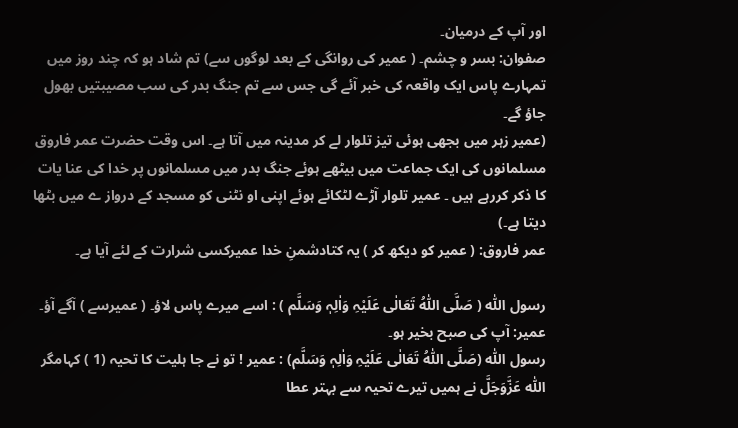اور آپ کے درمیان۔
صفوان: بسر و چشم۔ ( عمیر کی روانگی کے بعد لوگوں سے) تم شاد ہو کہ چند روز میں تمہارے پاس ایک واقعہ کی خبر آئے گی جس سے تم جنگ بدر کی سب مصیبتیں بھول جاؤ گے۔
(عمیر زہر میں بجھی ہوئی تیز تلوار لے کر مدینہ میں آتا ہے۔ اس وقت حضرت عمر فاروق مسلمانوں کی ایک جماعت میں بیٹھے ہوئے جنگ بدر میں مسلمانوں پر خدا کی عنا یات کا ذکر کررہے ہیں ۔ عمیر تلوار آڑے لٹکائے ہوئے اپنی او نٹنی کو مسجد کے درواز ے میں بٹھا دیتا ہے۔)
عمر فاروق: ( عمیر کو دیکھ کر ) یہ کتادشمنِ خدا عمیرکسی شرارت کے لئے آیا ہے۔

رسول اللّٰہ ( صَلَّی اللّٰہُ تَعَالٰی عَلَیْہِ وَاٰلِہٖ وَسَلَّم ) : اسے میرے پاس لاؤ۔ ( عمیرسے ) آگے آؤ۔
عمیر: آپ کی صبح بخیر ہو۔
رسول اللّٰہ (صَلَّی اللّٰہُ تَعَالٰی عَلَیْہِ وَاٰلِہٖ وَسَلَّم) : عمیر ! تو نے جا ہلیت کا تحیہ (1 ) کہامگر اللّٰہ عَزَّوَجَلَّ نے ہمیں تیرے تحیہ سے بہتر عطا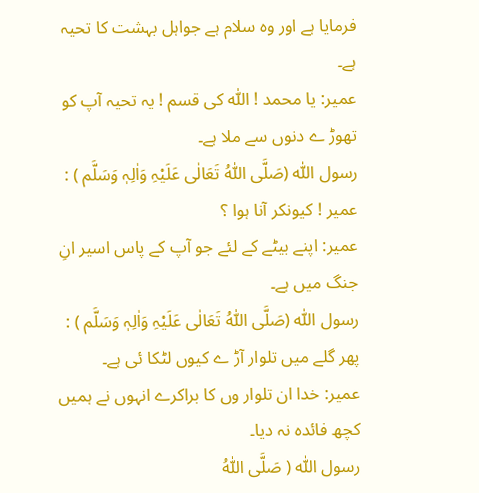فرمایا ہے اور وہ سلام ہے جواہل بہشت کا تحیہ ہے۔
عمیر: یا محمد ! اللّٰہ کی قسم ! یہ تحیہ آپ کو تھوڑ ے دنوں سے ملا ہے۔
رسول اللّٰہ (صَلَّی اللّٰہُ تَعَالٰی عَلَیْہِ وَاٰلِہٖ وَسَلَّم ) : عمیر ! کیونکر آنا ہوا ؟
عمیر: اپنے بیٹے کے لئے جو آپ کے پاس اسیر انِ جنگ میں ہے۔
رسول اللّٰہ (صَلَّی اللّٰہُ تَعَالٰی عَلَیْہِ وَاٰلِہٖ وَسَلَّم ) : پھر گلے میں تلوار آڑ ے کیوں لٹکا ئی ہے۔
عمیر: خدا ان تلوار وں کا براکرے انہوں نے ہمیں کچھ فائدہ نہ دیا۔
رسول اللّٰہ ( صَلَّی اللّٰہُ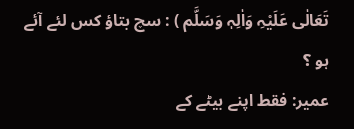تَعَالٰی عَلَیْہِ وَاٰلِہٖ وَسَلَّم ) : سچ بتاؤ کس لئے آئے ہو ؟
عمیر: فقط اپنے بیٹے کے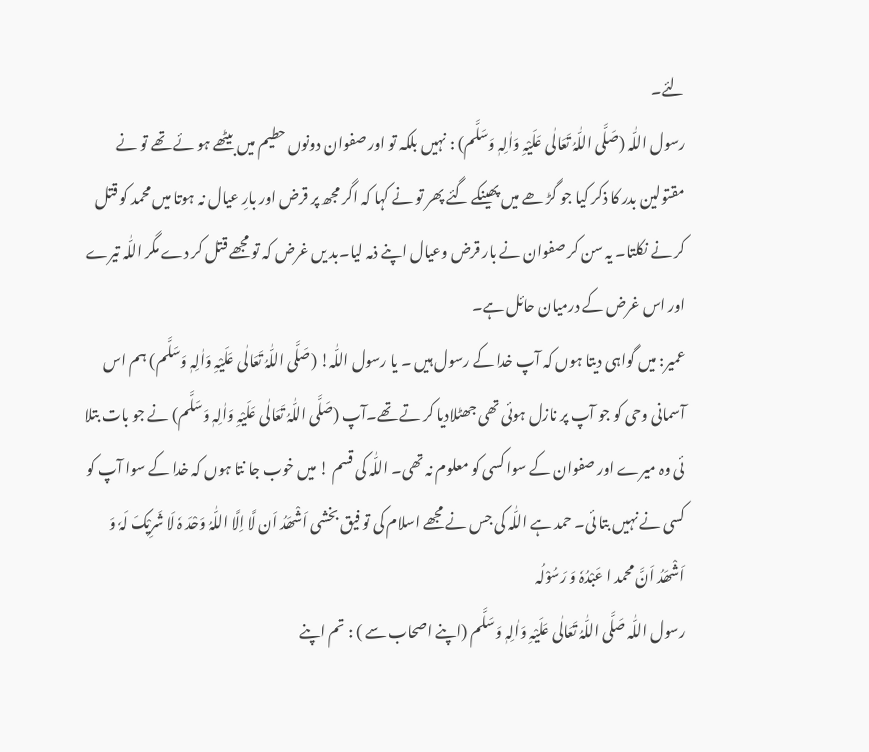لئے۔
رسول اللّٰہ (صَلَّی اللّٰہُ تَعَالٰی عَلَیْہِ وَاٰلِہٖ وَسَلَّم) : نہیں بلکہ تو اور صفوان دونوں حطیم میں بیٹھے ہو ئے تھے تو نے مقتولین بدر کا ذکر کیا جو گڑ ھے میں پھینکے گئے پھر تو نے کہا کہ اگر مجھ پر قرض اور بارِ عیال نہ ہوتا میں محمد کو قتل کر نے نکلتا۔ یہ سن کر صفوان نے بار قرض وعیال اپنے ذمہ لیا۔بد یں غرض کہ تو مجھے قتل کر دے مگر اللّٰہ تیرے اور اس غرض کے درمیان حائل ہے۔
عمیر: میں گواہی دیتا ہوں کہ آپ خدا کے رسول ہیں ۔ یا رسول اللّٰہ! (صَلَّی اللّٰہُ تَعَالٰی عَلَیْہِ وَاٰلِہٖ وَسَلَّم) ہم اس آسمانی وحی کو جو آپ پر نازل ہوئی تھی جھٹلادیا کر تے تھے۔آپ (صَلَّی اللّٰہُ تَعَالٰی عَلَیْہِ وَاٰلِہٖ وَسَلَّم) نے جو بات بتلا ئی وہ میرے اور صفوان کے سوا کسی کو معلوم نہ تھی۔ اللّٰہ کی قسم ! میں خوب جا نتا ہوں کہ خدا کے سوا آپ کو کسی نے نہیں بتا ئی۔ حمد ہے اللّٰہ کی جس نے مجھے اسلام کی تو فیق بخشی اَشْھَدُ اَن لَّا اِلَّا اللّٰہُ وَحْدَ ہٗ لَا شَرِیْکَ لَہٗ وَ اَشْھَدُ اَنَّ محمد ا عَبْدُہٗ وَ رَسُوْلُہ
رسول اللّٰہ صَلَّی اللّٰہُ تَعَالٰی عَلَیْہِ وَاٰلِہٖ وَسَلَّم (اپنے اصحاب سے ) : تم اپنے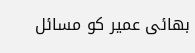بھائی عمیر کو مسائل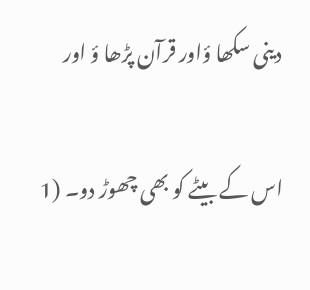دینی سکھا ؤاور قرآن پڑھا ؤ اور

اس کے بیٹے کو بھی چھوڑ دو۔ (1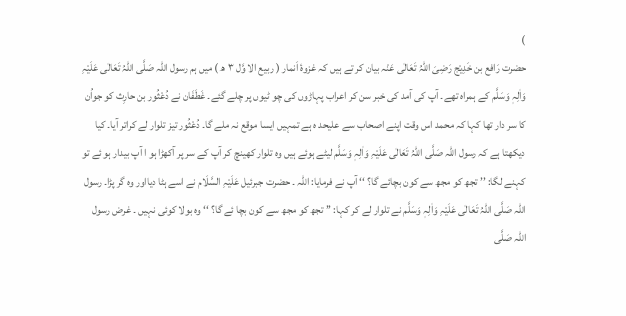)
حضرت رَافع بن خَدِیْج رَضِیَ اللّٰہُ تَعَالٰی عَنْہ بیان کر تے ہیں کہ غزوۂ اَنمار ( ربیع الا وَّل ۳ ھ ) میں ہم رسول اللّٰہ صَلَّی اللّٰہُ تَعَالٰی عَلَیْہِ وَاٰلِہٖ وَسَلَّم کے ہمراہ تھے۔ آپ کی آمد کی خبر سن کر اعراب پہاڑوں کی چو ٹیوں پر چلے گئے۔ غَطَفَان نے دُعْثُور بن حارِث کو جواُن کا سر دار تھا کہا کہ محمد اس وقت اپنے اصحاب سے علیحد ہ ہے تمہیں ایسا موقع نہ ملے گا۔ دُعْثُور تیز تلوار لے کراتر آیا۔ کیا دیکھتا ہے کہ رسول اللّٰہ صَلَّی اللّٰہُ تَعَالٰی عَلَیْہِ وَاٰلِہٖ وَسَلَّم لیٹے ہوئے ہیں وہ تلوار کھینچ کر آپ کے سر پر آکھڑا ہو ا آپ بیدار ہو ئے تو کہنے لگا: ’’ تجھ کو مجھ سے کون بچائے گا؟ ‘‘ آپ نے فرمایا: اللّٰہ ۔ حضرت جبرئیل عَلَیْہِ السَّلَام نے اسے ہٹا دیااور وہ گر پڑا۔ رسول اللّٰہ صَلَّی اللّٰہُ تَعَالٰی عَلَیْہِ وَاٰلِہٖ وَسَلَّم نے تلوار لے کر کہا: ’’ تجھ کو مجھ سے کون بچا ئے گا؟ ‘‘ وہ بولا کوئی نہیں ۔ غرض رسول اللّٰہ صَلَّی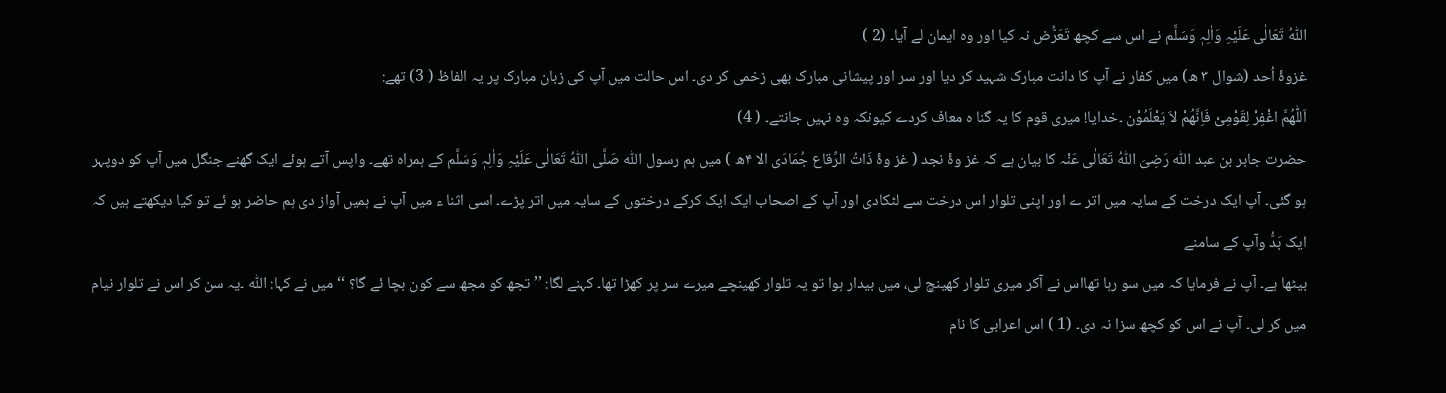اللّٰہُ تَعَالٰی عَلَیْہِ وَاٰلِہٖ وَسَلَّم نے اس سے کچھ تَعَرُّض نہ کیا اور وہ ایمان لے آیا۔ (2 )
غزوۂ اُحد (شوال ۳ ھ) میں کفار نے آپ کا دانت مبارک شہید کر دیا اور سر اور پیشانی مبارک بھی زخمی کر دی۔ اس حالت میں آپ کی زبان مبارک پر یہ الفاظ ( 3) تھے:
اَللّٰھُمَّ اغْفِرْ لِقَوْمِیْ فَاِنَّھُمْ لاَ یَعْلَمُوْن ۔خدایا! میری قوم کا یہ گنا ہ معاف کردے کیونکہ وہ نہیں جانتے۔ ( 4)
حضرت جابر بن عبد اللّٰہ رَضِیَ اللّٰہُ تَعَالٰی عَنْہ کا بیان ہے کہ غز وۂ نجد ( غز وۂ ذَاتُ الرِّقاع جُمَادَی الا ۴ھ ) میں ہم رسول اللّٰہ صَلَّی اللّٰہُ تَعَالٰی عَلَیْہِ وَاٰلِہٖ وَسَلَّم کے ہمراہ تھے۔ واپس آتے ہوئے ایک گھنے جنگل میں آپ کو دوپہر ہو گئی۔ آپ ایک درخت کے سایہ میں اتر ے اور اپنی تلوار اس درخت سے لٹکادی اور آپ کے اصحاب ایک ایک کرکے درختوں کے سایہ میں اتر پڑے۔ اسی اثنا ء میں آپ نے ہمیں آواز دی ہم حاضر ہو ئے تو کیا دیکھتے ہیں کہ ایک بَدُّ وآپ کے سامنے
بیٹھا ہے۔ آپ نے فرمایا کہ میں سو رہا تھااس نے آکر میری تلوار کھینچ لی، میں بیدار ہوا تو یہ تلوار کھینچے میرے سر پر کھڑا تھا۔ کہنے لگا: ’’ تجھ کو مجھ سے کون بچا ئے گا؟ ‘‘ میں نے کہا: اللّٰہ ۔یہ سن کر اس نے تلوار نیام میں کر لی۔ آپ نے اس کو کچھ سزا نہ دی۔ (1 ) اس اعرابی کا نام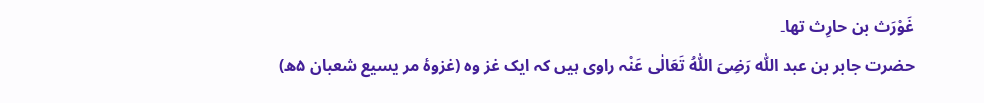غَوْرَث بن حارِث تھا۔
حضرت جابر بن عبد اللّٰہ رَضِیَ اللّٰہُ تَعَالٰی عَنْہ راوی ہیں کہ ایک غز وہ (غزوۂ مر یسیع شعبان ۵ھ)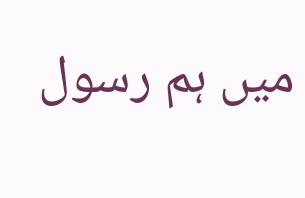میں ہم رسول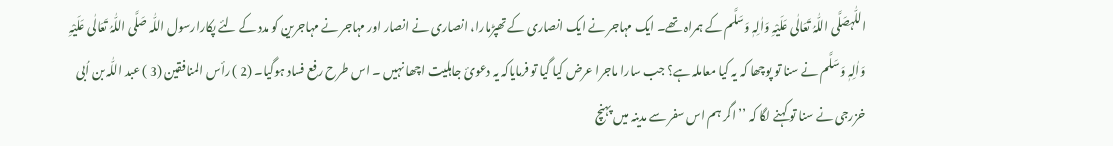اللّٰہصَلَّی اللّٰہُ تَعَالٰی عَلَیْہِ وَاٰلِہٖ وَسَلَّم کے ہمراہ تھے۔ ایک مہاجر نے ایک انصاری کے تھپڑمارا، انصاری نے انصار اور مہاجر نے مہاجرین کو مدد کے لئے پکارارسول اللّٰہ صَلَّی اللّٰہُ تَعَالٰی عَلَیْہِ وَاٰلِہٖ وَسَلَّم نے سنا تو پوچھا کہ یہ کیا معاملہ ہے؟ جب سارا ماجرا عرض کیا گیا تو فرمایاکہ یہ دعویٔ جاہلیت اچھا نہیں ۔ اس طرح رفع فساد ہوگیا۔ (2 ) رأس المنافقین (3 ) عبد اللّٰہ بن اُبی خزرجی نے سنا تو کہنے لگا کہ ’’ اگر ہم اس سفر سے مدینہ میں پہنچ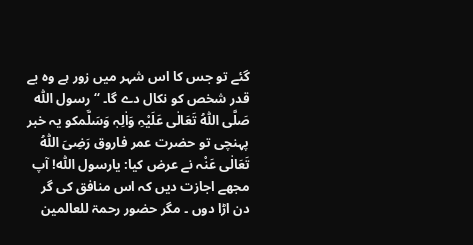گئے تو جس کا اس شہر میں زور ہے وہ بے قدر شخص کو نکال دے گا۔ ‘‘ رسول اللّٰہ صَلَّی اللّٰہُ تَعَالٰی عَلَیْہِ وَاٰلِہٖ وَسَلَّمکو یہ خبر پہنچی تو حضرت عمر فاروق رَضِیَ اللّٰہُ تَعَالٰی عَنْہ نے عرض کیا: یارسول اللّٰہ! آپ مجھے اجازت دیں کہ اس منافق کی گر دن اڑا دوں ۔ مگر حضور رحمۃ للعالمین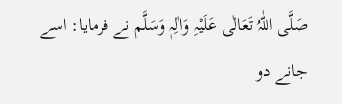صَلَّی اللّٰہُ تَعَالٰی عَلَیْہِ وَاٰلِہٖ وَسَلَّم نے فرمایا: اسے جانے دو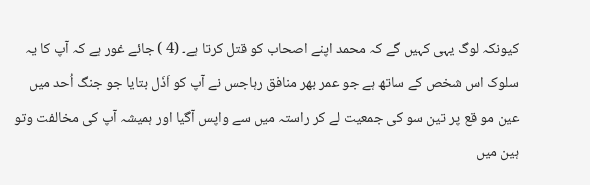کیونکہ لوگ یہی کہیں گے کہ محمد اپنے اصحاب کو قتل کرتا ہے۔ (4 ) جائے غور ہے کہ آپ کا یہ سلوک اس شخص کے ساتھ ہے جو عمر بھر منافق رہاجس نے آپ کو اَذَل بتایا جو جنگ اُحد میں عین مو قع پر تین سو کی جمعیت لے کر راستہ میں سے واپس آگیا اور ہمیشہ آپ کی مخالفت وتو ہین میں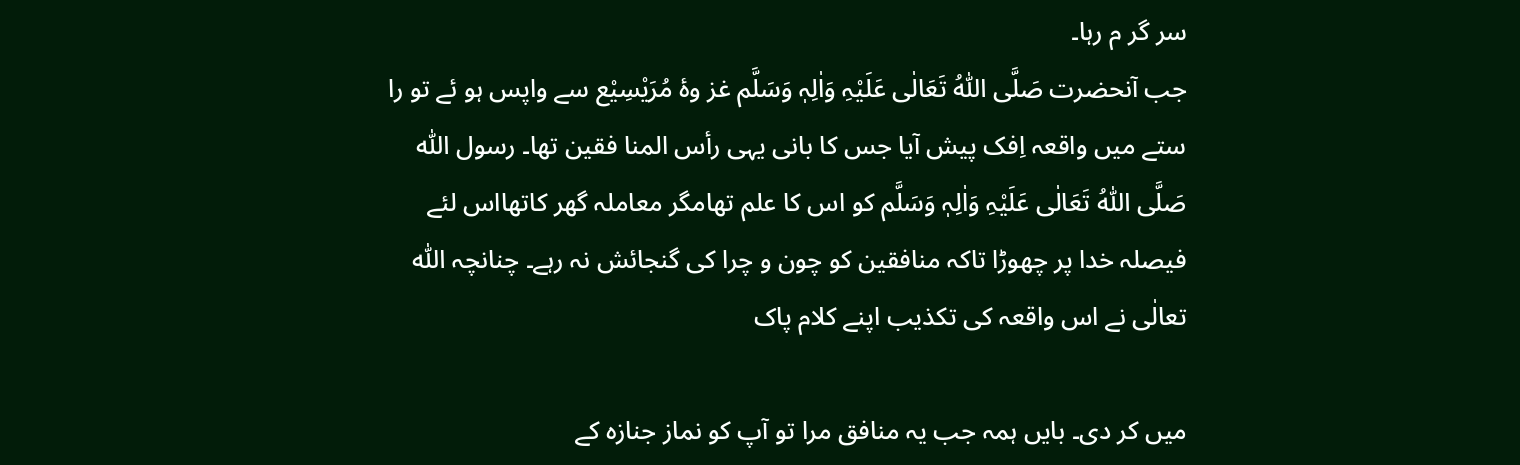سر گر م رہا۔
جب آنحضرت صَلَّی اللّٰہُ تَعَالٰی عَلَیْہِ وَاٰلِہٖ وَسَلَّم غز وۂ مُرَیْسِیْع سے واپس ہو ئے تو را ستے میں واقعہ اِفک پیش آیا جس کا بانی یہی رأس المنا فقین تھا۔ رسول اللّٰہ صَلَّی اللّٰہُ تَعَالٰی عَلَیْہِ وَاٰلِہٖ وَسَلَّم کو اس کا علم تھامگر معاملہ گھر کاتھااس لئے فیصلہ خدا پر چھوڑا تاکہ منافقین کو چون و چرا کی گنجائش نہ رہے۔ چنانچہ اللّٰہ تعالٰی نے اس واقعہ کی تکذیب اپنے کلام پاک

میں کر دی۔ بایں ہمہ جب یہ منافق مرا تو آپ کو نماز جنازہ کے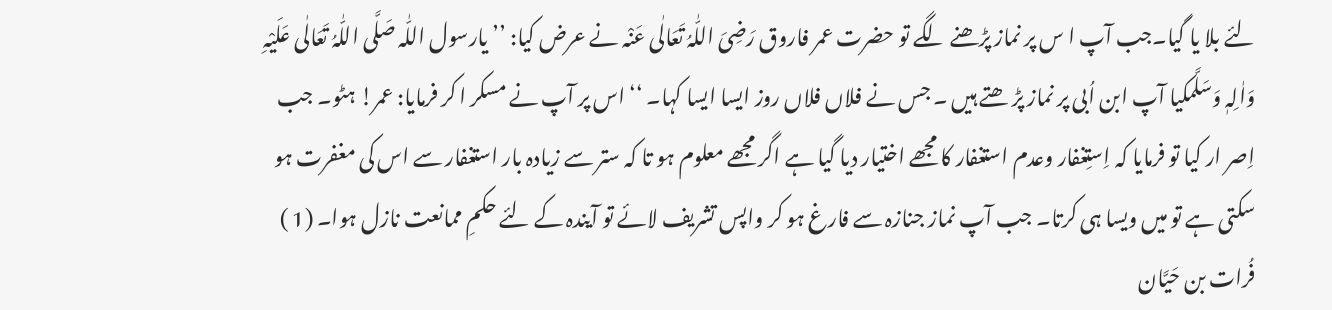لئے بلا یا گیا۔جب آپ ا س پر نماز پڑھنے لگے تو حضرت عمر فاروق رَضِیَ اللّٰہُ تَعَالٰی عَنْہ نے عرض کیا: ’’ یارسول اللّٰہ صَلَّی اللّٰہُ تَعَالٰی عَلَیْہِ وَاٰلِہٖ وَسَلَّمکیا آپ ابن اُبی پر نماز پڑ ھتے ہیں ۔ جس نے فلاں فلاں روز ایسا ایسا کہا۔ ‘‘ اس پر آپ نے مسکر ا کر فرمایا: عمر! ہٹو۔ جب اِصر ار کیا تو فرمایا کہ اِستِغفار وعدم استغفار کا مجھے اختیار دیا گیا ہے اگر مجھے معلوم ہو تا کہ ستر سے زیادہ بار استغفار سے اس کی مغفرت ہو سکتی ہے تو میں ویسا ہی کرتا۔ جب آپ نماز جنازہ سے فارغ ہو کر واپس تشریف لائے تو آیندہ کے لئے حکمِ ممانعت نازل ہوا۔ (1 )
فُرات بن حَیَّان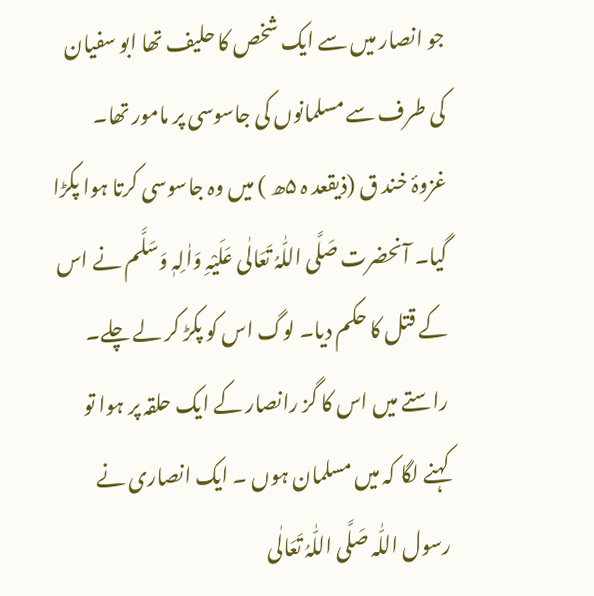جو انصار میں سے ایک شخص کا حلیف تھا ابو سفیان کی طرف سے مسلمانوں کی جاسوسی پر مامور تھا۔ غزوۂ خند ق (ذیقعد ہ ۵ھ ) میں وہ جاسوسی کرتا ہوا پکڑا گیا۔ آنحضرت صَلَّی اللّٰہُ تَعَالٰی عَلَیْہِ وَاٰلِہٖ وَسَلَّم نے اس کے قتل کا حکم دیا۔ لوگ اس کو پکڑ کر لے چلے۔ راستے میں اس کا گز رانصار کے ایک حلقہ پر ہوا تو کہنے لگا کہ میں مسلمان ہوں ۔ ایک انصاری نے رسول اللّٰہ صَلَّی اللّٰہُ تَعَالٰی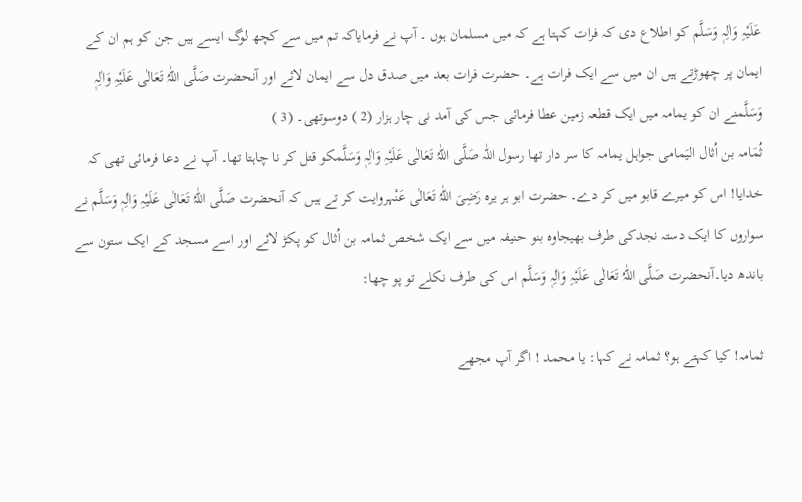عَلَیْہِ وَاٰلِہٖ وَسَلَّم کو اطلاع دی کہ فرات کہتا ہے کہ میں مسلمان ہوں ۔ آپ نے فرمایاکہ تم میں سے کچھ لوگ ایسے ہیں جن کو ہم ان کے ایمان پر چھوڑتے ہیں ان میں سے ایک فرات ہے۔ حضرت فرات بعد میں صدق دل سے ایمان لائے اور آنحضرت صَلَّی اللّٰہُ تَعَالٰی عَلَیْہِ وَاٰلِہٖ وَسَلَّمنے ان کو یمامہ میں ایک قطعہ زمین عطا فرمائی جس کی آمد نی چار ہزار (2 ) دوسوتھی۔ (3 )
ثُمَامہ بن اُثال الیَمامی جواہل یمامہ کا سر دار تھا رسول اللّٰہ صَلَّی اللّٰہُ تَعَالٰی عَلَیْہِ وَاٰلِہٖ وَسَلَّمکو قتل کر نا چاہتا تھا۔ آپ نے دعا فرمائی تھی کہ خدایا! اس کو میرے قابو میں کر دے۔ حضرت ابو ہر یرہ رَضِیَ اللّٰہُ تَعَالٰی عَنْہروایت کر تے ہیں کہ آنحضرت صَلَّی اللّٰہُ تَعَالٰی عَلَیْہِ وَاٰلِہٖ وَسَلَّم نے سواروں کا ایک دستہ نجدکی طرف بھیجاوہ بنو حنیفہ میں سے ایک شخص ثمامہ بن اُثال کو پکڑ لائے اور اسے مسجد کے ایک ستون سے باندھ دیا۔آنحضرت صَلَّی اللّٰہُ تَعَالٰی عَلَیْہِ وَاٰلِہٖ وَسَلَّم اس کی طرف نکلے تو پو چھا:

ثمامہ! کیا کہتے ہو؟ ثمامہ نے کہا: یا محمد ! اگر آپ مجھے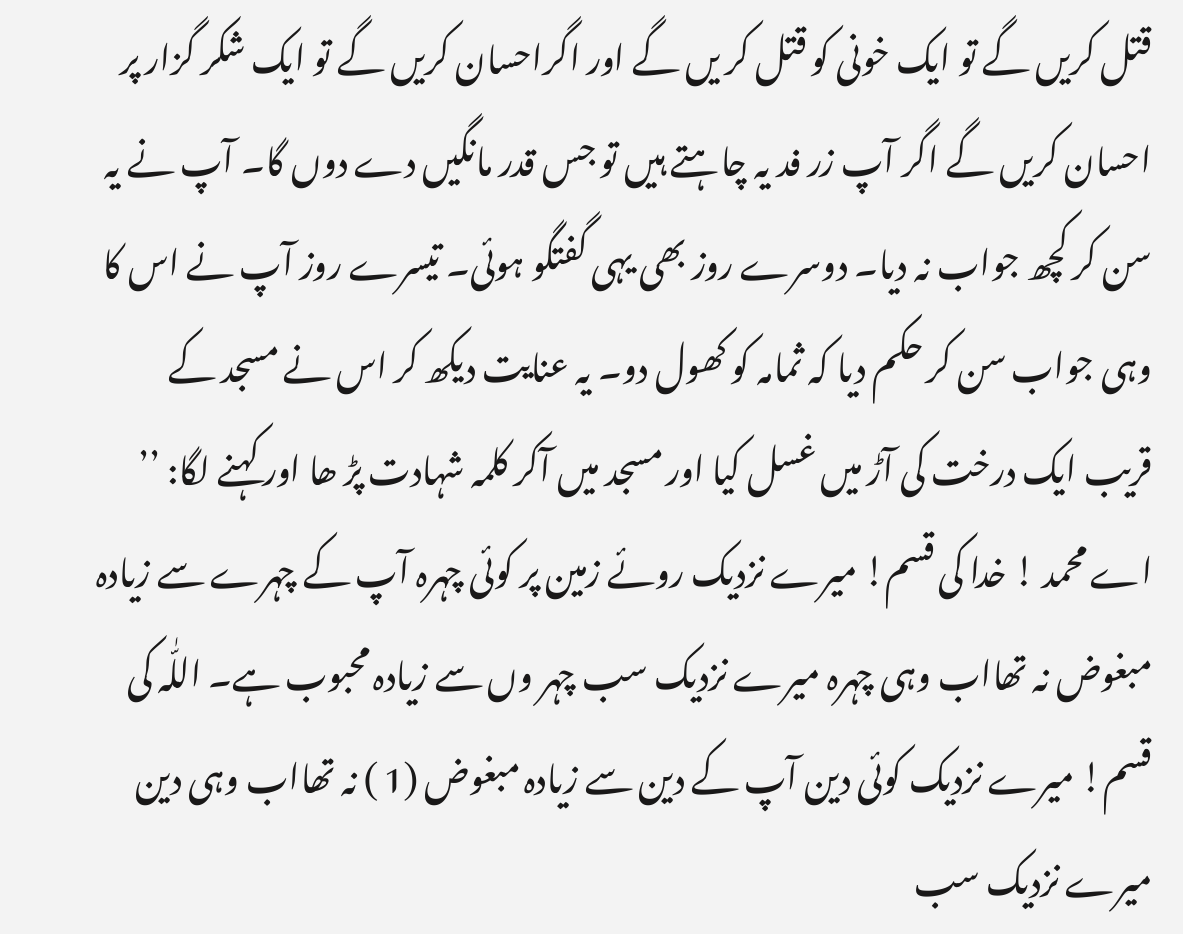قتل کریں گے تو ایک خونی کو قتل کر یں گے اور اگراحسان کریں گے تو ایک شکر گزار پر احسان کریں گے اگر آپ زر فد یہ چاہتے ہیں تو جس قدر مانگیں دے دوں گا۔ آپ نے یہ سن کر کچھ جواب نہ دیا۔ دوسرے روز بھی یہی گفتگو ہوئی۔ تیسرے روز آپ نے اس کا وہی جواب سن کر حکم دیا کہ ثمامہ کو کھول دو۔ یہ عنایت دیکھ کر اس نے مسجد کے قریب ایک درخت کی آڑ میں غسل کیا اور مسجد میں آکر کلمہ شہادت پڑ ھا اور کہنے لگا: ’’ اے محمد ! خدا کی قسم! میرے نزدیک روئے زمین پر کوئی چہرہ آپ کے چہرے سے زیادہ مبغوض نہ تھااب وہی چہرہ میرے نزدیک سب چہر وں سے زیادہ محبوب ہے۔ اللّٰہ کی قسم! میرے نزدیک کوئی دین آپ کے دین سے زیادہ مبغوض (1 ) نہ تھااب وہی دین میرے نزدیک سب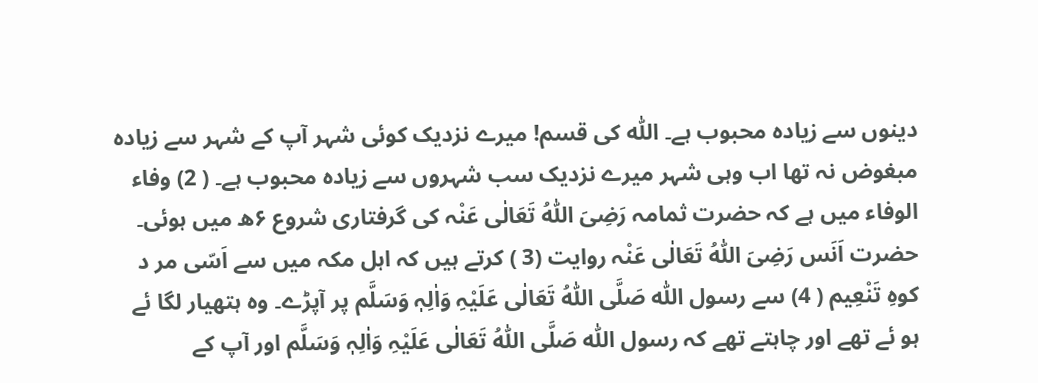دینوں سے زیادہ محبوب ہے۔ اللّٰہ کی قسم! میرے نزدیک کوئی شہر آپ کے شہر سے زیادہ مبغوض نہ تھا اب وہی شہر میرے نزدیک سب شہروں سے زیادہ محبوب ہے۔ ( 2) وفاء الوفاء میں ہے کہ حضرت ثمامہ رَضِیَ اللّٰہُ تَعَالٰی عَنْہ کی گرفتاری شروع ۶ھ میں ہوئی۔
حضرت اَنَس رَضِیَ اللّٰہُ تَعَالٰی عَنْہ روایت (3 ) کرتے ہیں کہ اہل مکہ میں سے اَسّی مر د کوہِ تَنْعِیم ( 4) سے رسول اللّٰہ صَلَّی اللّٰہُ تَعَالٰی عَلَیْہِ وَاٰلِہٖ وَسَلَّم پر آپڑے۔ وہ ہتھیار لگا ئے ہو ئے تھے اور چاہتے تھے کہ رسول اللّٰہ صَلَّی اللّٰہُ تَعَالٰی عَلَیْہِ وَاٰلِہٖ وَسَلَّم اور آپ کے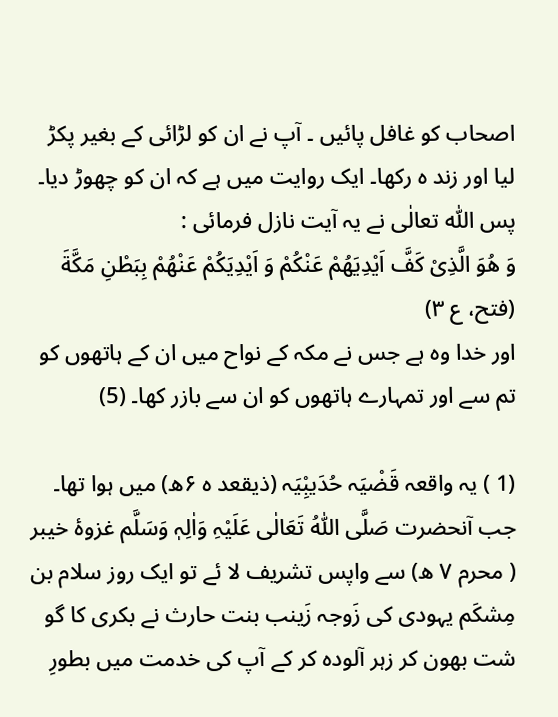اصحاب کو غافل پائیں ۔ آپ نے ان کو لڑائی کے بغیر پکڑ لیا اور زند ہ رکھا۔ ایک روایت میں ہے کہ ان کو چھوڑ دیا۔ پس اللّٰہ تعالٰی نے یہ آیت نازل فرمائی :
وَ هُوَ الَّذِیْ كَفَّ اَیْدِیَهُمْ عَنْكُمْ وَ اَیْدِیَكُمْ عَنْهُمْ بِبَطْنِ مَكَّةَ (فتح، ع ۳)
اور خدا وہ ہے جس نے مکہ کے نواح میں ان کے ہاتھوں کو تم سے اور تمہارے ہاتھوں کو ان سے بازر کھا۔ (5)

(1 ) یہ واقعہ قَضْیَہ حُدَیبِْیَہ (ذیقعد ہ ۶ھ) میں ہوا تھا۔
جب آنحضرت صَلَّی اللّٰہُ تَعَالٰی عَلَیْہِ وَاٰلِہٖ وَسَلَّم غزوۂ خیبر ( محرم ۷ ھ) سے واپس تشریف لا ئے تو ایک روز سلام بن مِشکَم یہودی کی زَوجہ زَینب بنت حارث نے بکری کا گو شت بھون کر زہر آلودہ کر کے آپ کی خدمت میں بطورِ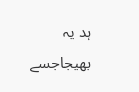ہد یہ بھیجاجسے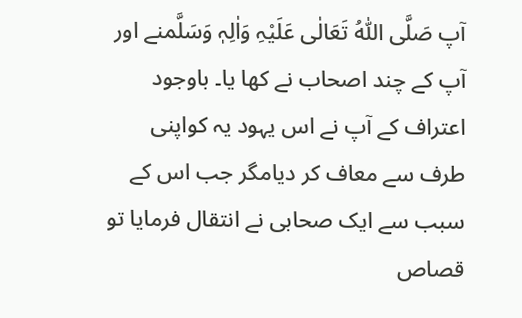آپ صَلَّی اللّٰہُ تَعَالٰی عَلَیْہِ وَاٰلِہٖ وَسَلَّمنے اور آپ کے چند اصحاب نے کھا یا۔ باوجود اعتراف کے آپ نے اس یہود یہ کواپنی طرف سے معاف کر دیامگر جب اس کے سبب سے ایک صحابی نے انتقال فرمایا تو قصاص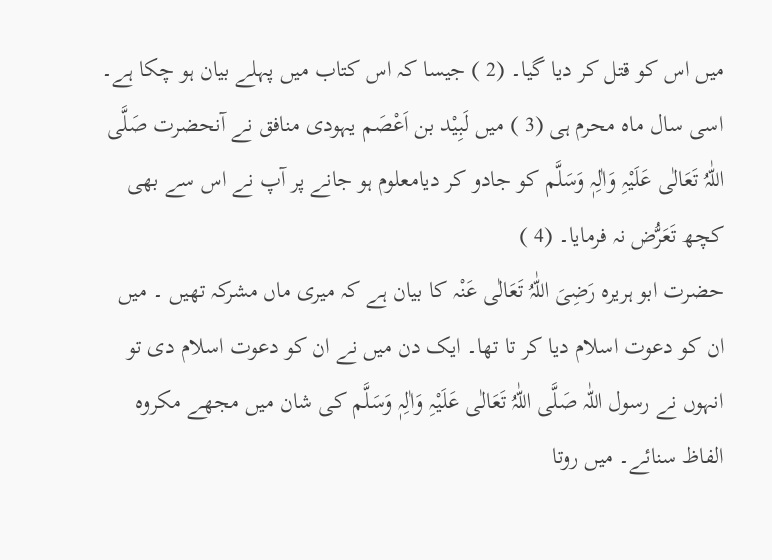میں اس کو قتل کر دیا گیا۔ (2 ) جیسا کہ اس کتاب میں پہلے بیان ہو چکا ہے۔ اسی سال ماہ محرم ہی (3 ) میں لَبِیْد بن اَعْصَم یہودی منافق نے آنحضرت صَلَّی اللّٰہُ تَعَالٰی عَلَیْہِ وَاٰلِہٖ وَسَلَّم کو جادو کر دیامعلوم ہو جانے پر آپ نے اس سے بھی کچھ تَعَرُّض نہ فرمایا۔ (4 )
حضرت ابو ہریرہ رَضِیَ اللّٰہُ تَعَالٰی عَنْہ کا بیان ہے کہ میری ماں مشرکہ تھیں ۔ میں ان کو دعوت اسلام دیا کر تا تھا۔ ایک دن میں نے ان کو دعوت اسلام دی تو انہوں نے رسول اللّٰہ صَلَّی اللّٰہُ تَعَالٰی عَلَیْہِ وَاٰلِہٖ وَسَلَّم کی شان میں مجھے مکروہ الفاظ سنائے۔ میں روتا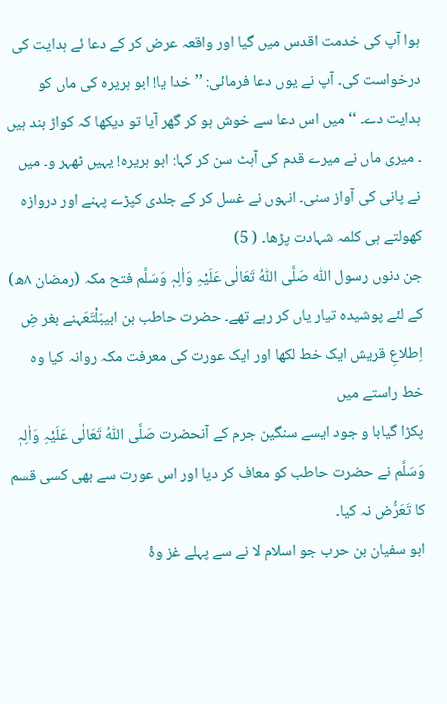ہوا آپ کی خدمت اقدس میں گیا اور واقعہ عرض کر کے دعا ئے ہدایت کی درخواست کی۔ آپ نے یوں دعا فرمائی: ’’ خدا یا! ابو ہریرہ کی ماں کو ہدایت دے۔ ‘‘ میں اس دعا سے خوش ہو کر گھر آیا تو دیکھا کہ کواڑ بند ہیں ۔ میری ماں نے میرے قدم کی آہٹ سن کر کہا: ابو ہریرہ! یہیں ٹھہر و۔ میں نے پانی کی آواز سنی۔ انہوں نے غسل کر کے جلدی کپڑے پہنے اور دروازہ کھولتے ہی کلمہ شہادت پڑھا۔ ( 5)
جن دنوں رسول اللّٰہ صَلَّی اللّٰہُ تَعَالٰی عَلَیْہِ وَاٰلِہٖ وَسَلَّم فتح مکہ (رمضان ۸ھ) کے لئے پوشیدہ تیار یاں کر رہے تھے۔ حضرت حاطب بن ابیبَلْتَعَہنے بغر ضِ اِطلاعِ قریش ایک خط لکھا اور ایک عورت کی معرفت مکہ روانہ کیا وہ خط راستے میں
پکڑا گیابا و جود ایسے سنگین جرم کے آنحضرت صَلَّی اللّٰہُ تَعَالٰی عَلَیْہِ وَاٰلِہٖ وَسَلَّم نے حضرت حاطب کو معاف کر دیا اور اس عورت سے بھی کسی قسم کا تَعَرُّض نہ کیا۔
ابو سفیان بن حرب جو اسلام لا نے سے پہلے غز وۂ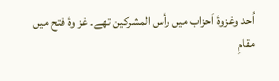اُحد وغزوۂ اَحزاب میں رأس المشرکین تھے۔ غز وۂ فتح میں مقامِ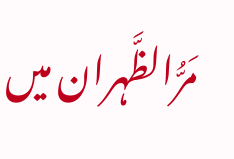مَرُّالظَّہران میں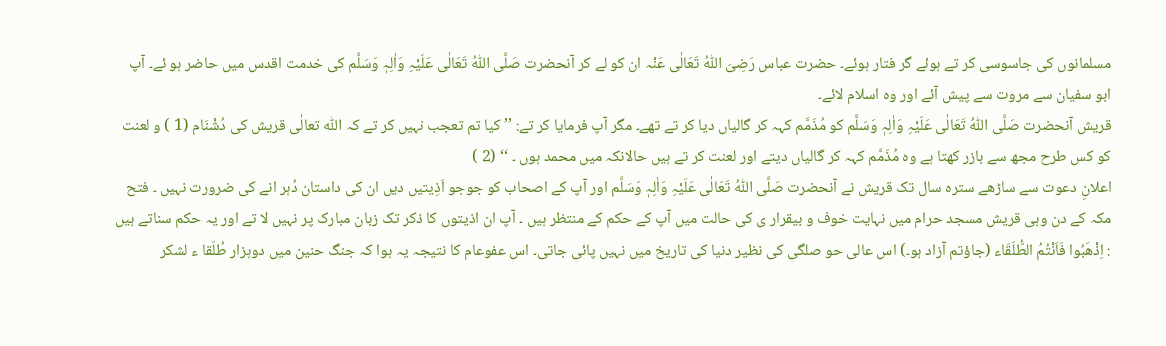مسلمانوں کی جاسوسی کر تے ہوئے گر فتار ہوئے۔ حضرت عباس رَضِیَ اللّٰہُ تَعَالٰی عَنْہ ان کو لے کر آنحضرت صَلَّی اللّٰہُ تَعَالٰی عَلَیْہِ وَاٰلِہٖ وَسَلَّم کی خدمت اقدس میں حاضر ہو ئے۔ آپ ابو سفیان سے مروت سے پیش آئے اور وہ اسلام لائے۔
قریش آنحضرت صَلَّی اللّٰہُ تَعَالٰی عَلَیْہِ وَاٰلِہٖ وَسَلَّم کو مُذَمَّم کہہ کر گالیاں دیا کر تے تھے۔ مگر آپ فرمایا کر تے: ’’ کیا تم تعجب نہیں کر تے کہ اللّٰہ تعالٰی قریش کی دُشْنَام (1 ) و لعنت کو کس طرح مجھ سے بازر کھتا ہے وہ مُذَمَّم کہہ کر گالیاں دیتے اور لعنت کر تے ہیں حالانکہ میں محمد ہوں ۔ ‘‘ (2 )
اعلانِ دعوت سے ساڑھے سترہ سال تک قریش نے آنحضرت صَلَّی اللّٰہُ تَعَالٰی عَلَیْہِ وَاٰلِہٖ وَسَلَّم اور آپ کے اصحاب کو جوجو اَذِیتیں دیں ان کی داستان دُہر انے کی ضرورت نہیں ۔ فتح مکہ کے دن وہی قریش مسجد حرام میں نہایت خوف و بیقرار ی کی حالت میں آپ کے حکم کے منتظر ہیں ۔ آپ ان اذیتوں کا ذکر تک زبان مبارک پر نہیں لا تے اور یہ حکم سناتے ہیں : اِذْھَبُوا فَاَنْتُمُ الطُّلَقَاء (جاؤتم آزاد ہو۔) اس عالی حو صلگی کی نظیر دنیا کی تاریخ میں نہیں پائی جاتی۔ اس عفوعام کا نتیجہ یہ ہوا کہ جنگ حنین میں دوہزار طُلَقا ء لشکر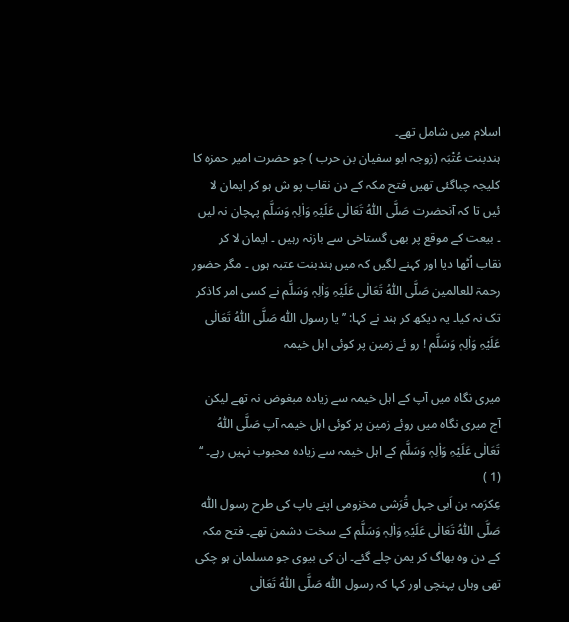اسلام میں شامل تھے۔
ہندبنت عُتْبَہ (زوجہ ابو سفیان بن حرب ) جو حضرت امیر حمزہ کا کلیجہ چباگئی تھیں فتح مکہ کے دن نقاب پو ش ہو کر ایمان لا ئیں تا کہ آنحضرت صَلَّی اللّٰہُ تَعَالٰی عَلَیْہِ وَاٰلِہٖ وَسَلَّم پہچان نہ لیں ۔ بیعت کے موقع پر بھی گستاخی سے بازنہ رہیں ۔ ایمان لا کر نقاب اُٹھا دیا اور کہنے لگیں کہ میں ہندبنت عتبہ ہوں ۔ مگر حضور رحمۃ للعالمین صَلَّی اللّٰہُ تَعَالٰی عَلَیْہِ وَاٰلِہٖ وَسَلَّم نے کسی امر کاذکر تک نہ کیا۔ یہ دیکھ کر ہند نے کہا: ’’ یا رسول اللّٰہ صَلَّی اللّٰہُ تَعَالٰی عَلَیْہِ وَاٰلِہٖ وَسَلَّم ! رو ئے زمین پر کوئی اہل خیمہ

میری نگاہ میں آپ کے اہل خیمہ سے زیادہ مبغوض نہ تھے لیکن آج میری نگاہ میں روئے زمین پر کوئی اہل خیمہ آپ صَلَّی اللّٰہُ تَعَالٰی عَلَیْہِ وَاٰلِہٖ وَسَلَّم کے اہل خیمہ سے زیادہ محبوب نہیں رہے۔ ‘‘ (1 )
عِکرَمہ بن اَبی جہل قُرَشی مخزومی اپنے باپ کی طرح رسول اللّٰہ صَلَّی اللّٰہُ تَعَالٰی عَلَیْہِ وَاٰلِہٖ وَسَلَّم کے سخت دشمن تھے۔ فتح مکہ کے دن وہ بھاگ کر یمن چلے گئے۔ ان کی بیوی جو مسلمان ہو چکی تھی وہاں پہنچی اور کہا کہ رسول اللّٰہ صَلَّی اللّٰہُ تَعَالٰی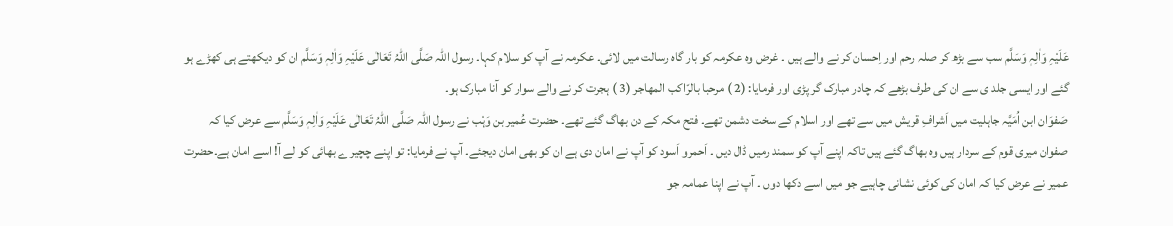عَلَیْہِ وَاٰلِہٖ وَسَلَّم سب سے بڑھ کر صلہ رحم اور اِحسان کر نے والے ہیں ۔ غرض وہ عکرمہ کو بار گاہ رسالت میں لائی۔ عکرمہ نے آپ کو سلام کہا۔ رسول اللّٰہ صَلَّی اللّٰہُ تَعَالٰی عَلَیْہِ وَاٰلِہٖ وَسَلَّم ان کو دیکھتے ہی کھڑے ہو گئے اور ایسی جلد ی سے ان کی طرف بڑھے کہ چادر مبارک گر پڑی اور فرمایا: (2 ) مرحبا بالرّاکب المھاجر (3 ) ہجرت کر نے والے سوار کو آنا مبارک ہو۔
صَفوَان ابن اُمَیَّہ جاہلیت میں اَشرافِ قریش میں سے تھے اور اسلام کے سخت دشمن تھے۔ فتح مکہ کے دن بھاگ گئے تھے۔ حضرت عُمیر بن وَہْب نے رسول اللّٰہ صَلَّی اللّٰہُ تَعَالٰی عَلَیْہِ وَاٰلِہٖ وَسَلَّم سے عرض کیا کہ صفوان میری قوم کے سردار ہیں وہ بھاگ گئے ہیں تاکہ اپنے آپ کو سمند رمیں ڈال دیں ۔ اَحمرو اَسود کو آپ نے امان دی ہے ان کو بھی امان دیجئے۔ آپ نے فرمایا: تو اپنے چچیر ے بھائی کو لے آ! اسے امان ہے۔حضرت عمیر نے عرض کیا کہ امان کی کوئی نشانی چاہیے جو میں اسے دکھا دوں ۔ آپ نے اپنا عمامہ جو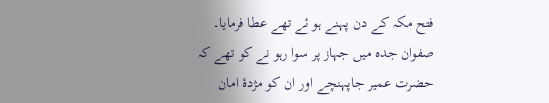فتح مکہ کے دن پہنے ہو ئے تھے عطا فرمایا۔ صفوان جدہ میں جہاز پر سوا رہو نے کو تھے کہ حضرت عمیر جاپہنچے اور ان کو مژدۂ امان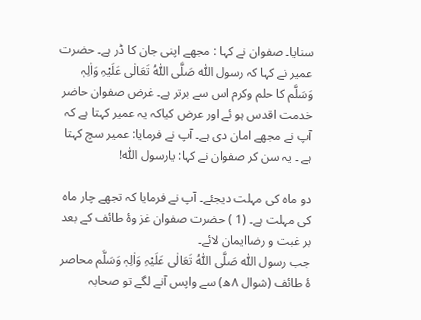سنایا۔ صفوان نے کہا : مجھے اپنی جان کا ڈر ہے۔ حضرت عمیر نے کہا کہ رسول اللّٰہ صَلَّی اللّٰہُ تَعَالٰی عَلَیْہِ وَاٰلِہٖ وَسَلَّم کا حلم وکرم اس سے برتر ہے۔ غرض صفوان حاضر خدمت اقدس ہو ئے اور عرض کیاکہ یہ عمیر کہتا ہے کہ آپ نے مجھے امان دی ہے۔ آپ نے فرمایا: عمیر سچ کہتا ہے ۔ یہ سن کر صفوان نے کہا: یارسول اللّٰہ!

دو ماہ کی مہلت دیجئے۔ آپ نے فرمایا کہ تجھے چار ماہ کی مہلت ہے۔ (1 ) حضرت صفوان غز وۂ طائف کے بعد بر غبت و رضاایمان لائے۔
جب رسول اللّٰہ صَلَّی اللّٰہُ تَعَالٰی عَلَیْہِ وَاٰلِہٖ وَسَلَّم محاصر ۂ طائف (شوال ۸ھ) سے واپس آنے لگے تو صحابہ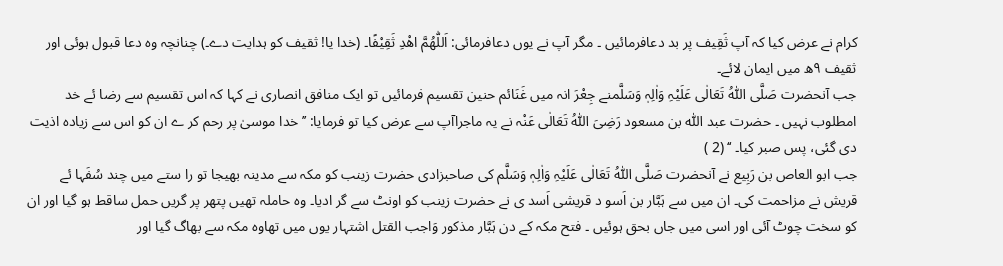کرام نے عرض کیا کہ آپ ثَقِیف پر بد دعافرمائیں ۔ مگر آپ نے یوں دعافرمائی: اَللّٰھُمَّ اھْدِ ثَقِیْفًا۔ (خدا یا! ثقیف کو ہدایت دے۔) چنانچہ وہ دعا قبول ہوئی اور ثقیف ۹ھ میں ایمان لائے۔
جب آنحضرت صَلَّی اللّٰہُ تَعَالٰی عَلَیْہِ وَاٰلِہٖ وَسَلَّمنے جِعْرَ انہ میں غَنَائم حنین تقسیم فرمائیں تو ایک منافق انصاری نے کہا کہ اس تقسیم سے رضا ئے خد امطلوب نہیں ۔ حضرت عبد اللّٰہ بن مسعود رَضِیَ اللّٰہُ تَعَالٰی عَنْہ نے یہ ماجراآپ سے عرض کیا تو فرمایا: ’’ خدا موسیٰ پر رحم کر ے ان کو اس سے زیادہ اذیت دی گئی، پس صبر کیا۔ ‘‘ (2 )
جب ابو العاص بن رَبِیع نے آنحضرت صَلَّی اللّٰہُ تَعَالٰی عَلَیْہِ وَاٰلِہٖ وَسَلَّم کی صاحبزادی حضرت زینب کو مکہ سے مدینہ بھیجا تو را ستے میں چند سُفَہا ئے قریش نے مزاحمت کی۔ ان میں سے ہَبَّار بن اَسو د قریشی اَسد ی نے حضرت زینب کو اونٹ سے گر ادیا۔ وہ حاملہ تھیں پتھر پر گریں حمل ساقط ہو گیا اور ان کو سخت چوٹ آئی اور اسی میں جاں بحق ہوئیں ۔ فتح مکہ کے دن ہَبَّار مذکور وَاجب القتل اشتہار یوں میں تھاوہ مکہ سے بھاگ گیا اور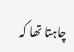چاہتا تھا کہ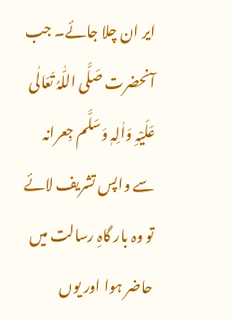ایر ان چلا جائے۔ جب آنحضرت صَلَّی اللّٰہُ تَعَالٰی عَلَیْہِ وَاٰلِہٖ وَسَلَّم جِعرانہ سے واپس تشریف لائے تو وہ بار گاہِ رسالت میں حاضر ہوا اور یوں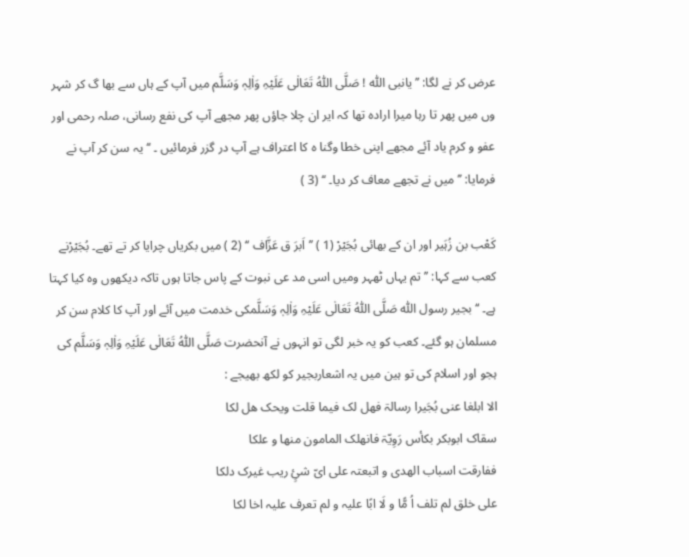عرض کر نے لگا: ’’ یانبی اللّٰہ ! صَلَّی اللّٰہُ تَعَالٰی عَلَیْہِ وَاٰلِہٖ وَسَلَّم میں آپ کے ہاں سے بھا گ کر شہر وں میں پھر تا رہا میرا ارادہ تھا کہ ایر ان چلا جاؤں پھر مجھے آپ کی نفع رسانی، صلہ رحمی اور عفو و کرم یاد آئے مجھے اپنی خطا وگنا ہ کا اعتراف ہے آپ در گزر فرمائیں ۔ ‘‘ یہ سن کر آپ نے فرمایا: ’’ میں نے تجھے معاف کر دیا۔ ‘‘ (3 )

کَعْب بن زُہَیر اور ان کے بھائی بُجَیْرْ (1 ) ’’ اَبرَ ق عَزَّاف ‘‘ (2 ) میں بکریاں چرایا کر تے تھے۔ بُجَیْرْنے کعب سے کہا: ’’ تم یہاں ٹھہر ومیں اسی مد عی نبوت کے پاس جاتا ہوں تاکہ دیکھوں وہ کیا کہتا ہے۔ ‘‘ بجیر رسول اللّٰہ صَلَّی اللّٰہُ تَعَالٰی عَلَیْہِ وَاٰلِہٖ وَسَلَّمکی خدمت میں آئے اور آپ کا کلام سن کر مسلمان ہو گئے۔ کعب کو یہ خبر لگی تو انہوں نے آنحضرت صَلَّی اللّٰہُ تَعَالٰی عَلَیْہِ وَاٰلِہٖ وَسَلَّم کی ہجو اور اسلام کی تو ہین میں یہ اشعاربجیر کو لکھ بھیجے :
الا ابلغا عنی بُجَیرا رسالۃ فھل لک فیما قلت ویحک ھل لکا
سقاک ابوبکر بکأس رَوِیّۃ فانھلک المامون منھا و علکا
ففارقت اسباب الھدی و اتبعتہ علی ایّ شیٍٔ ریب غیرک دلکا
علی خلق لم تلف اُ مًّا و لَا ابًا علیہ و لم تعرف علیہ اخا لکا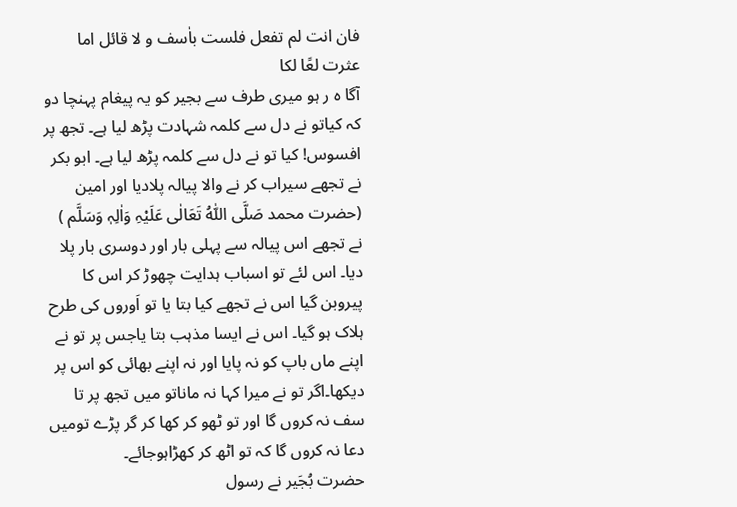فان انت لم تفعل فلست باٰسف و لا قائل اما عثرت لعًا لکا
آگا ہ ر ہو میری طرف سے بجیر کو یہ پیغام پہنچا دو کہ کیاتو نے دل سے کلمہ شہادت پڑھ لیا ہے۔ تجھ پر افسوس! کیا تو نے دل سے کلمہ پڑھ لیا ہے۔ ابو بکر نے تجھے سیراب کر نے والا پیالہ پلادیا اور امین (حضرت محمد صَلَّی اللّٰہُ تَعَالٰی عَلَیْہِ وَاٰلِہٖ وَسَلَّم ) نے تجھے اس پیالہ سے پہلی بار اور دوسری بار پلا دیا۔ اس لئے تو اسباب ہدایت چھوڑ کر اس کا پیروبن گیا اس نے تجھے کیا بتا یا تو اَوروں کی طرح ہلاک ہو گیا۔ اس نے ایسا مذہب بتا یاجس پر تو نے اپنے ماں باپ کو نہ پایا اور نہ اپنے بھائی کو اس پر دیکھا۔اگر تو نے میرا کہا نہ ماناتو میں تجھ پر تا سف نہ کروں گا اور تو ٹھو کر کھا کر گر پڑے تومیں دعا نہ کروں گا کہ تو اٹھ کر کھڑاہوجائے۔
حضرت بُجَیر نے رسول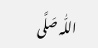اللّٰہ صَلَّی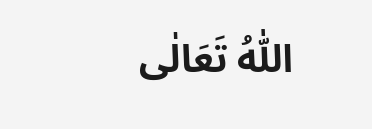اللّٰہُ تَعَالٰی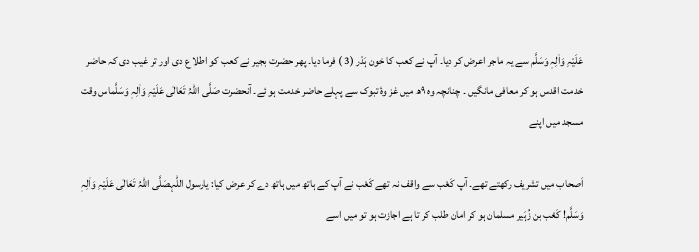عَلَیْہِ وَاٰلِہٖ وَسَلَّم سے یہ ماجر اعرض کر دیا۔ آپ نے کعب کا خون ہَدْر (3 ) فرما دیا۔ پھر حضرت بجیر نے کعب کو اطلا ع دی اور تر غیب دی کہ حاضر خدمت اقدس ہو کر معافی مانگیں ۔ چنانچہ وہ ۹ھ میں غز وۂ تبوک سے پہلے حاضر خدمت ہو ئے۔ آنحضرت صَلَّی اللّٰہُ تَعَالٰی عَلَیْہِ وَاٰلِہٖ وَسَلَّماس وقت مسجد میں اپنے

اَصحاب میں تشریف رکھتے تھے۔ آپ کَعْب سے واقف نہ تھے کَعْب نے آپ کے ہاتھ میں ہاتھ دے کر عرض کیا: یارسول اللّٰہصَلَّی اللّٰہُ تَعَالٰی عَلَیْہِ وَاٰلِہٖ وَسَلَّم! کَعْب بن زُہَیر مسلمان ہو کر امان طلب کر تا ہے اجازت ہو تو میں اسے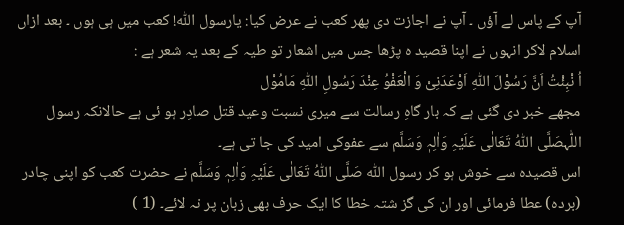آپ کے پاس لے آؤں ۔ آپ نے اجازت دی پھر کعب نے عرض کیا: یارسول اللّٰہ! کعب میں ہی ہوں ۔ بعد ازاں اسلام لاکر انہوں نے اپنا قصید ہ پڑھا جس میں اشعار تو طیہ کے بعد یہ شعر ہے :
اُ نْبِئْتُ اَنَّ رَسُوْلَ اللّٰہِ اَوْعَدَنِیْ وَ الْعَفْوُ عِنْدَ رَسُولِ اللّٰہِ مَامُوْل
مجھے خبر دی گئی ہے کہ بار گاہِ رسالت سے میری نسبت وعید قتل صادِر ہو ئی ہے حالانکہ رسول اللّٰہصَلَّی اللّٰہُ تَعَالٰی عَلَیْہِ وَاٰلِہٖ وَسَلَّم سے عفوکی امید کی جا تی ہے۔
اس قصیدہ سے خوش ہو کر رسول اللّٰہ صَلَّی اللّٰہُ تَعَالٰی عَلَیْہِ وَاٰلِہٖ وَسَلَّم نے حضرت کعب کو اپنی چادر (بردہ) عطا فرمائی اور ان کی گز شتہ خطا کا ایک حرف بھی زبان پر نہ لائے۔ (1 )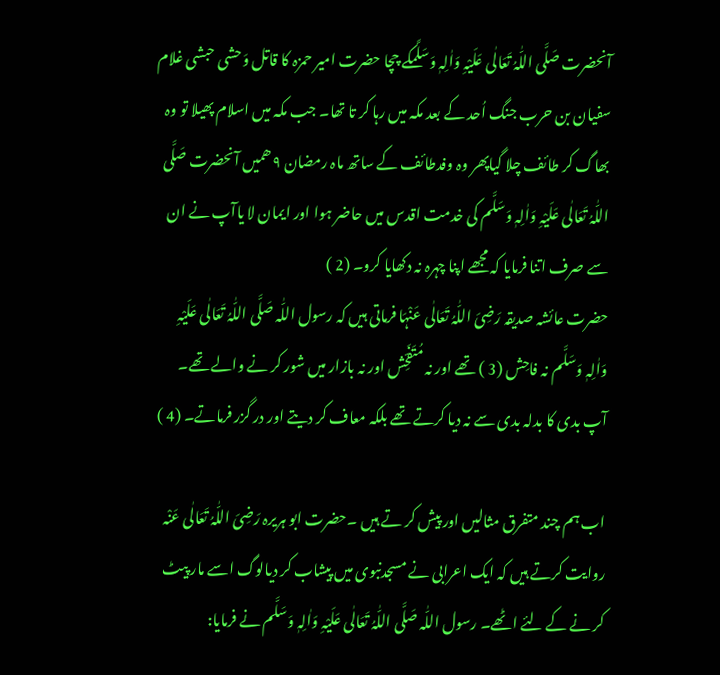آنحضرت صَلَّی اللّٰہُ تَعَالٰی عَلَیْہِ وَاٰلِہٖ وَسَلَّمکے چچا حضرت امیر حمزہ کا قاتل وَحشی حبشی غلام سفیان بن حرب جنگ اُحد کے بعد مکہ میں رہا کر تا تھا۔ جب مکہ میں اسلام پھیلا تو وہ بھاگ کر طائف چلا گیاپھر وہ وفدطائف کے ساتھ ماہ رمضان ۹ھمیں آنحضرت صَلَّی اللّٰہُ تَعَالٰی عَلَیْہِ وَاٰلِہٖ وَسَلَّم کی خدمت اقدس میں حاضر ہوا اور ایمان لا یاآپ نے ان سے صرف اتنا فرمایا کہ مجھے اپنا چہرہ نہ دکھایا کرو۔ (2 )
حضرت عائشہ صدیقہ رَضِیَ اللّٰہُ تَعَالٰی عَنْہَا فرماتی ہیں کہ رسول اللّٰہ صَلَّی اللّٰہُ تَعَالٰی عَلَیْہِ وَاٰلِہٖ وَسَلَّم نہ فاحِش (3 ) تھے اور نہ مُتَفَحِّش اور نہ بازار میں شور کر نے والے تھے۔ آپ بدی کا بدلہ بدی سے نہ دیا کرتے تھے بلکہ معاف کر دیتے اور در گزر فرماتے۔ (4 )

اب ہم چند متفرق مثالیں اور پیش کر تے ہیں ۔حضرت ابو ہریرہ رَضِیَ اللّٰہُ تَعَالٰی عَنْہ روایت کرتے ہیں کہ ایک اعرابی نے مسجدنبوی میں پیشاب کر دیالوگ اسے مار پیٹ کر نے کے لئے اٹھے۔ رسول اللّٰہ صَلَّی اللّٰہُ تَعَالٰی عَلَیْہِ وَاٰلِہٖ وَسَلَّم نے فرمایا: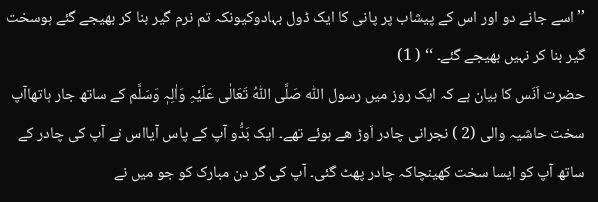’’ اسے جانے دو اور اس کے پیشاب پر پانی کا ایک ڈول بہادوکیونکہ تم نرم گیر بنا کر بھیجے گئے ہوسخت گیر بنا کر نہیں بھیجے گئے۔ ‘‘ ( 1)
حضرت اَنَس کا بیان ہے کہ ایک روز میں رسول اللّٰہ صَلَّی اللّٰہُ تَعَالٰی عَلَیْہِ وَاٰلِہٖ وَسَلَّم کے ساتھ جار ہاتھاآپ سخت حاشیہ والی (2 ) نجرانی چادر اَوڑ ھے ہوئے تھے۔ ایک بَدُّو آپ کے پاس آیااس نے آپ کی چادر کے ساتھ آپ کو ایسا سخت کھینچاکہ چادر پھٹ گئی۔ آپ کی گر دن مبارک کو جو میں نے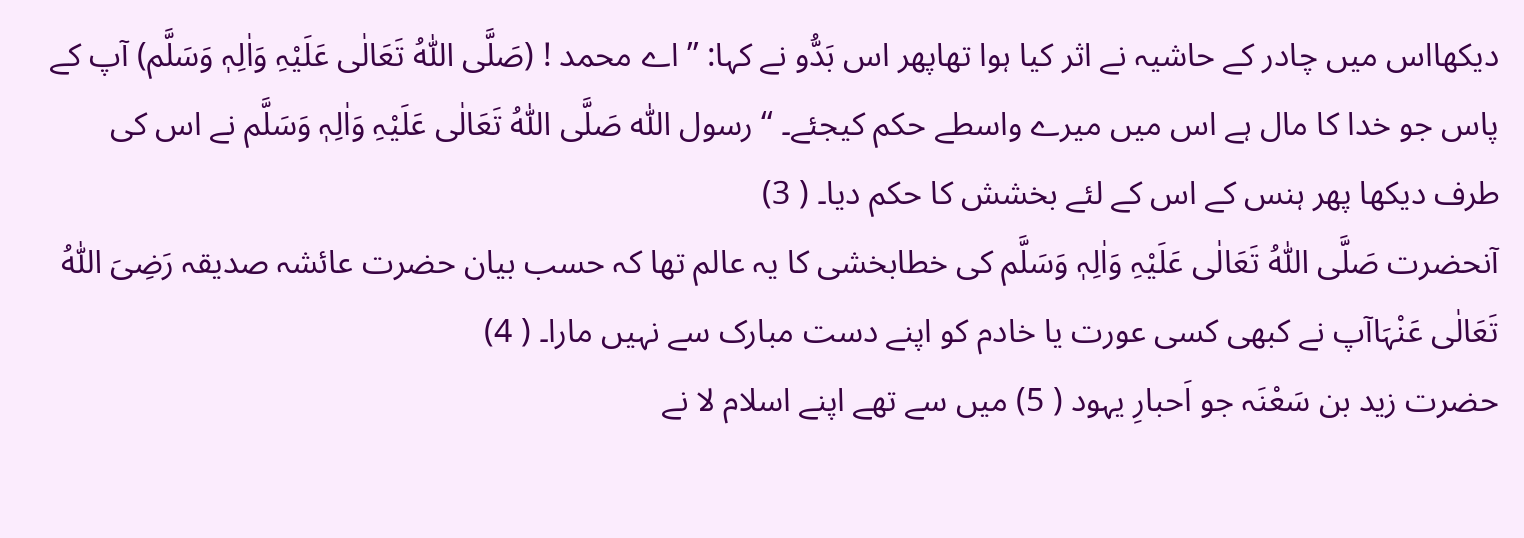دیکھااس میں چادر کے حاشیہ نے اثر کیا ہوا تھاپھر اس بَدُّو نے کہا: ’’ اے محمد ! (صَلَّی اللّٰہُ تَعَالٰی عَلَیْہِ وَاٰلِہٖ وَسَلَّم) آپ کے پاس جو خدا کا مال ہے اس میں میرے واسطے حکم کیجئے۔ ‘‘ رسول اللّٰہ صَلَّی اللّٰہُ تَعَالٰی عَلَیْہِ وَاٰلِہٖ وَسَلَّم نے اس کی طرف دیکھا پھر ہنس کے اس کے لئے بخشش کا حکم دیا۔ ( 3)
آنحضرت صَلَّی اللّٰہُ تَعَالٰی عَلَیْہِ وَاٰلِہٖ وَسَلَّم کی خطابخشی کا یہ عالم تھا کہ حسب بیان حضرت عائشہ صدیقہ رَضِیَ اللّٰہُ تَعَالٰی عَنْہَاآپ نے کبھی کسی عورت یا خادم کو اپنے دست مبارک سے نہیں مارا۔ ( 4)
حضرت زید بن سَعْنَہ جو اَحبارِ یہود ( 5) میں سے تھے اپنے اسلام لا نے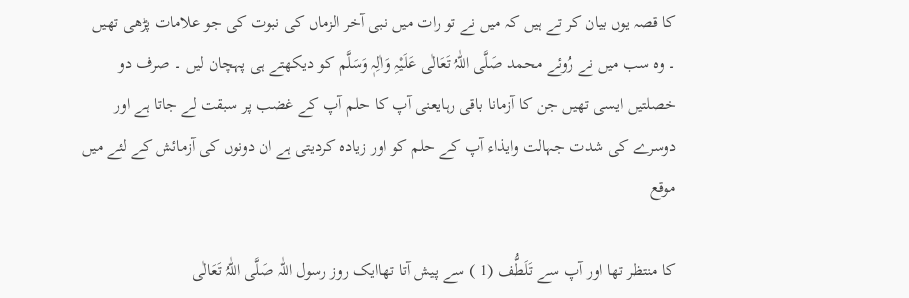کا قصہ یوں بیان کر تے ہیں کہ میں نے تو رات میں نبی آخر الزماں کی نبوت کی جو علامات پڑھی تھیں ۔ وہ سب میں نے رُوئے محمد صَلَّی اللّٰہُ تَعَالٰی عَلَیْہِ وَاٰلِہٖ وَسَلَّم کو دیکھتے ہی پہچان لیں ۔ صرف دو خصلتیں ایسی تھیں جن کا آزمانا باقی رہایعنی آپ کا حلم آپ کے غضب پر سبقت لے جاتا ہے اور دوسرے کی شدت جہالت وایذاء آپ کے حلم کو اور زیادہ کردیتی ہے ان دونوں کی آزمائش کے لئے میں موقع

کا منتظر تھا اور آپ سے تَلَطُّف (1 ) سے پیش آتا تھاایک روز رسول اللّٰہ صَلَّی اللّٰہُ تَعَالٰی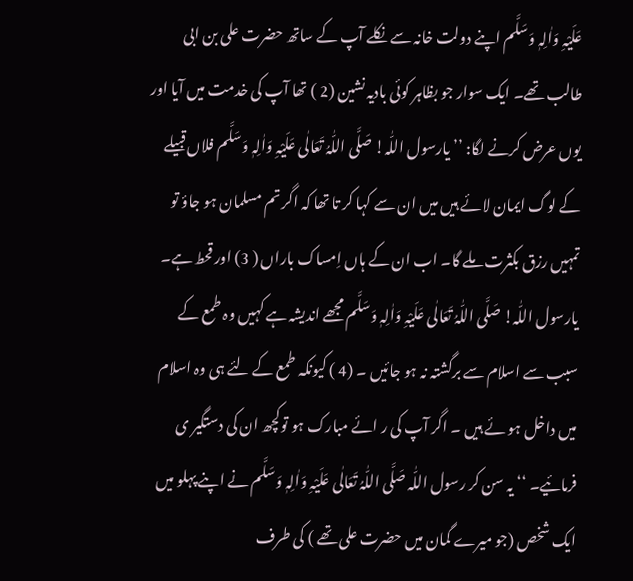عَلَیْہِ وَاٰلِہٖ وَسَلَّم اپنے دولت خانہ سے نکلے آپ کے ساتھ حضرت علی بن ابی طالب تھے۔ ایک سوار جو بظاہر کوئی بادیہ نشین (2 ) تھا آپ کی خدمت میں آیا اور یوں عرض کرنے لگا: ’’ یارسول اللّٰہ! صَلَّی اللّٰہُ تَعَالٰی عَلَیْہِ وَاٰلِہٖ وَسَلَّم فلاں قبیلے کے لوگ ایمان لائے ہیں میں ان سے کہا کر تا تھا کہ اگر تم مسلمان ہو جاؤ تو تمہیں رزق بکثرت ملے گا۔ اب ان کے ہاں اِمساک باراں ( 3) اور قحط ہے۔ یارسول اللّٰہ! صَلَّی اللّٰہُ تَعَالٰی عَلَیْہِ وَاٰلِہٖ وَسَلَّم مجھے اندیشہ ہے کہیں وہ طمع کے سبب سے اسلام سے برگشتہ نہ ہو جائیں ۔ (4 ) کیونکہ طمع کے لئے ہی وہ اسلام میں داخل ہو ئے ہیں ۔ اگر آپ کی ر ائے مبارک ہو توکچھ ان کی دستگیر ی فرمائیے۔ ‘‘ یہ سن کر رسول اللّٰہ صَلَّی اللّٰہُ تَعَالٰی عَلَیْہِ وَاٰلِہٖ وَسَلَّم نے اپنے پہلو میں ایک شخص (جو میرے گمان میں حضرت علی تھے ) کی طرف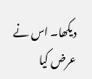دیکھا۔ اس نے عرض کیا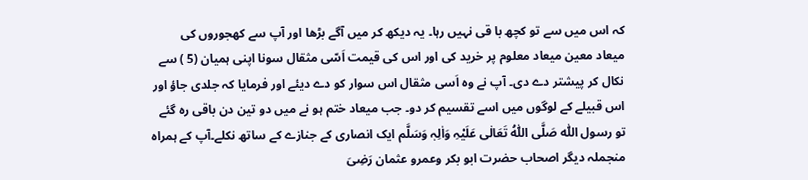کہ اس میں سے تو کچھ با قی نہیں رہا۔ یہ دیکھ کر میں آگے بڑھا اور آپ سے کھجوروں کی میعاد معین میعاد معلوم پر خرید کی اور اس کی قیمت اَسّی مثقال سونا اپنی ہمیان (5 ) سے نکال کر پیشتر دے دی۔ آپ نے وہ اَسی مثقال اس سوار کو دے دیئے اور فرمایا کہ جلدی جاؤ اور اس قبیلے کے لوگوں میں اسے تقسیم کر دو۔ جب میعاد ختم ہو نے میں دو تین دن باقی رہ گئے تو رسول اللّٰہ صَلَّی اللّٰہُ تَعَالٰی عَلَیْہِ وَاٰلِہٖ وَسَلَّم ایک انصاری کے جنازے کے ساتھ نکلے۔آپ کے ہمراہ منجملہ دیگر اصحاب حضرت ابو بکر وعمرو عثمان رَضِیَ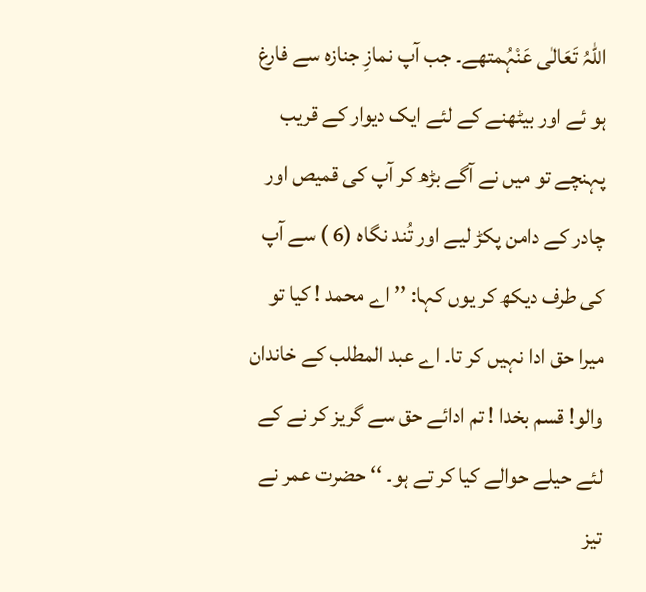اللّٰہُ تَعَالٰی عَنْہُمتھے۔ جب آپ نمازِ جنازہ سے فارغ ہو ئے اور بیٹھنے کے لئے ایک دیوار کے قریب پہنچے تو میں نے آگے بڑھ کر آپ کی قمیص اور چادر کے دامن پکڑ لیے اور تُند نگاہ (6 ) سے آپ کی طرف دیکھ کر یوں کہا: ’’ اے محمد ! کیا تو میرا حق ادا نہیں کر تا۔ اے عبد المطلب کے خاندان والو! قسم بخدا ! تم ادائے حق سے گریز کر نے کے لئے حیلے حوالے کیا کر تے ہو۔ ‘‘ حضرت عمر نے تیز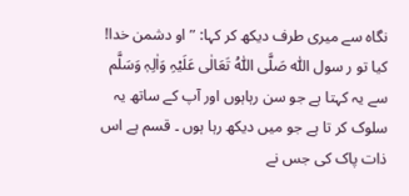نگاہ سے میری طرف دیکھ کر کہا: ’’ او دشمن خدا! کیا تو ر سول اللّٰہ صَلَّی اللّٰہُ تَعَالٰی عَلَیْہِ وَاٰلِہٖ وَسَلَّم سے یہ کہتا ہے جو سن رہاہوں اور آپ کے ساتھ یہ سلوک کر تا ہے جو میں دیکھ رہا ہوں ۔ قسم ہے اس ذات پاک کی جس نے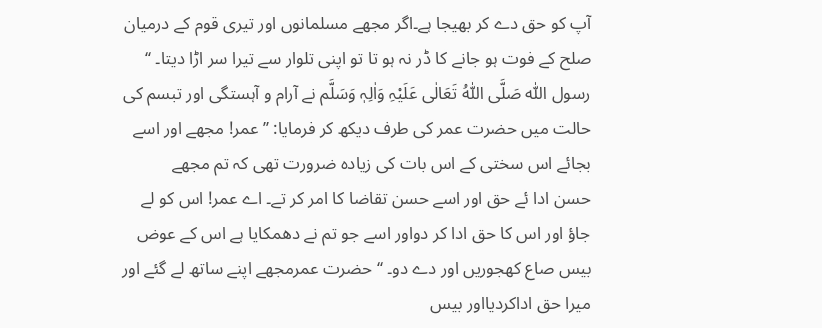آپ کو حق دے کر بھیجا ہے۔اگر مجھے مسلمانوں اور تیری قوم کے درمیان صلح کے فوت ہو جانے کا ڈر نہ ہو تا تو اپنی تلوار سے تیرا سر اڑا دیتا۔ ‘‘ رسول اللّٰہ صَلَّی اللّٰہُ تَعَالٰی عَلَیْہِ وَاٰلِہٖ وَسَلَّم نے آرام و آہستگی اور تبسم کی حالت میں حضرت عمر کی طرف دیکھ کر فرمایا: ’’ عمر! مجھے اور اسے بجائے اس سختی کے اس بات کی زیادہ ضرورت تھی کہ تم مجھے
حسن ادا ئے حق اور اسے حسن تقاضا کا امر کر تے۔ اے عمر! اس کو لے جاؤ اور اس کا حق ادا کر دواور اسے جو تم نے دھمکایا ہے اس کے عوض بیس صاع کھجوریں اور دے دو۔ ‘‘ حضرت عمرمجھے اپنے ساتھ لے گئے اور میرا حق اداکردیااور بیس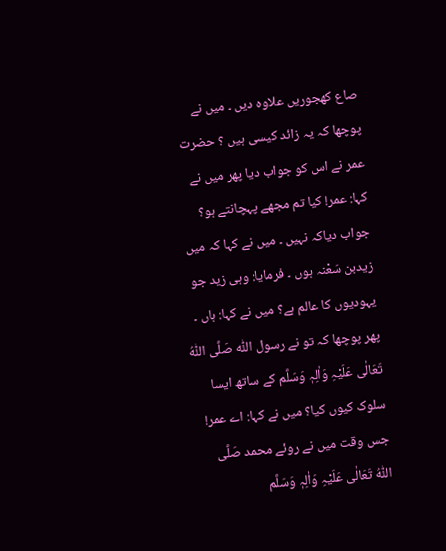صاع کھجوریں علاوہ دیں ۔ میں نے پوچھا کہ یہ زائد کیسی ہیں ؟ حضرت عمر نے اس کو جواب دیا پھر میں نے کہا: عمر! کیا تم مجھے پہچانتے ہو؟ جواب دیاکہ نہیں ۔ میں نے کہا کہ میں زیدبن سَعْنہ ہوں ۔ فرمایا: وہی زید جو یہودیوں کا عالم ہے؟ میں نے کہا: ہاں ۔ پھر پوچھا کہ تو نے رسول اللّٰہ صَلَّی اللّٰہُ تَعَالٰی عَلَیْہِ وَاٰلِہٖ وَسَلَّم کے ساتھ ایسا سلوک کیوں کیا؟ میں نے کہا: اے عمر! جس وقت میں نے روئے محمد صَلَّی اللّٰہُ تَعَالٰی عَلَیْہِ وَاٰلِہٖ وَسَلَّم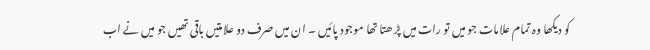کو دیکھا وہ تمام علامات جو میں تو رات میں پڑ ھتا تھا موجود پائیں ۔ ان میں صرف دو علامتیں باقی تھیں جو میں نے اب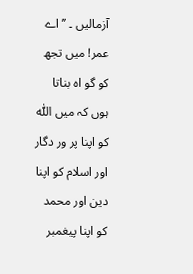آزمالیں ۔ ’’ اے عمر! میں تجھ کو گو اہ بناتا ہوں کہ میں اللّٰہ کو اپنا پر ور دگار اور اسلام کو اپنا دین اور محمد کو اپنا پیغمبر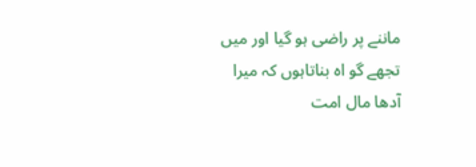ماننے پر راضی ہو گیا اور میں تجھے گو اہ بناتاہوں کہ میرا آدھا مال امت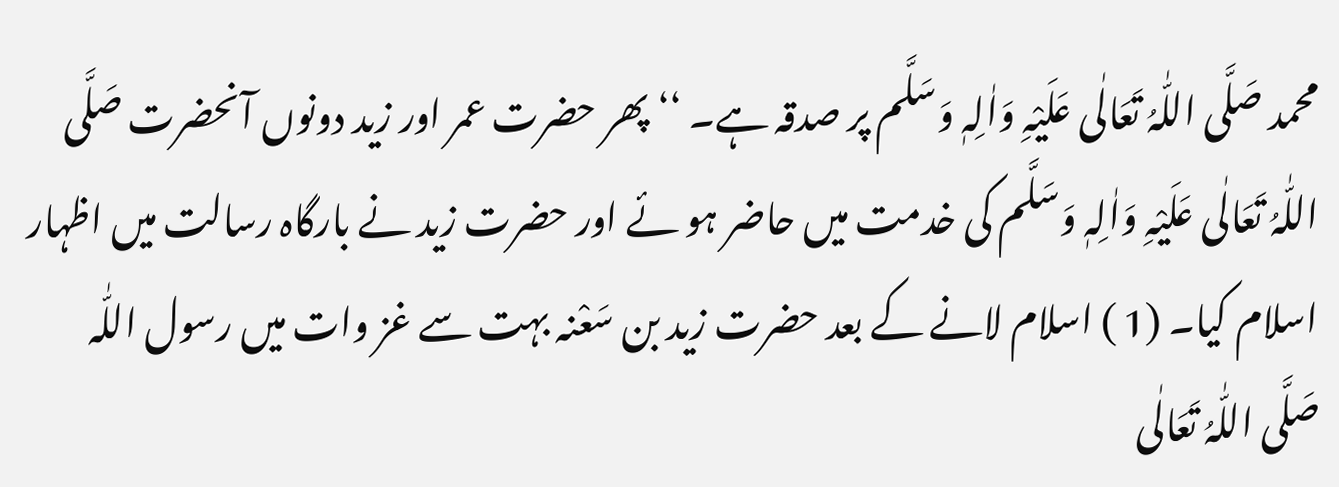محمد صَلَّی اللّٰہُ تَعَالٰی عَلَیْہِ وَاٰلِہٖ وَسَلَّم پر صدقہ ہے۔ ‘‘ پھر حضرت عمر اور زید دونوں آنحضرت صَلَّی اللّٰہُ تَعَالٰی عَلَیْہِ وَاٰلِہٖ وَسَلَّم کی خدمت میں حاضر ہو ئے اور حضرت زید نے بارگاہ رسالت میں اظہار اسلام کیا۔ (1 ) اسلام لانے کے بعد حضرت زید بن سَعْنہ بہت سے غز وات میں رسول اللّٰہ صَلَّی اللّٰہُ تَعَالٰی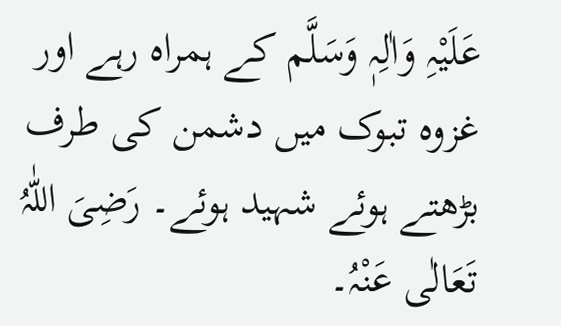عَلَیْہِ وَاٰلِہٖ وَسَلَّم کے ہمراہ رہے اور غزوہ تبوک میں دشمن کی طرف بڑھتے ہوئے شہید ہوئے۔ رَضِیَ اللّٰہُ تَعَالٰی عَنْہُ۔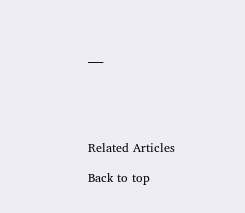___





Related Articles

Back to top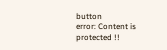button
error: Content is protected !!